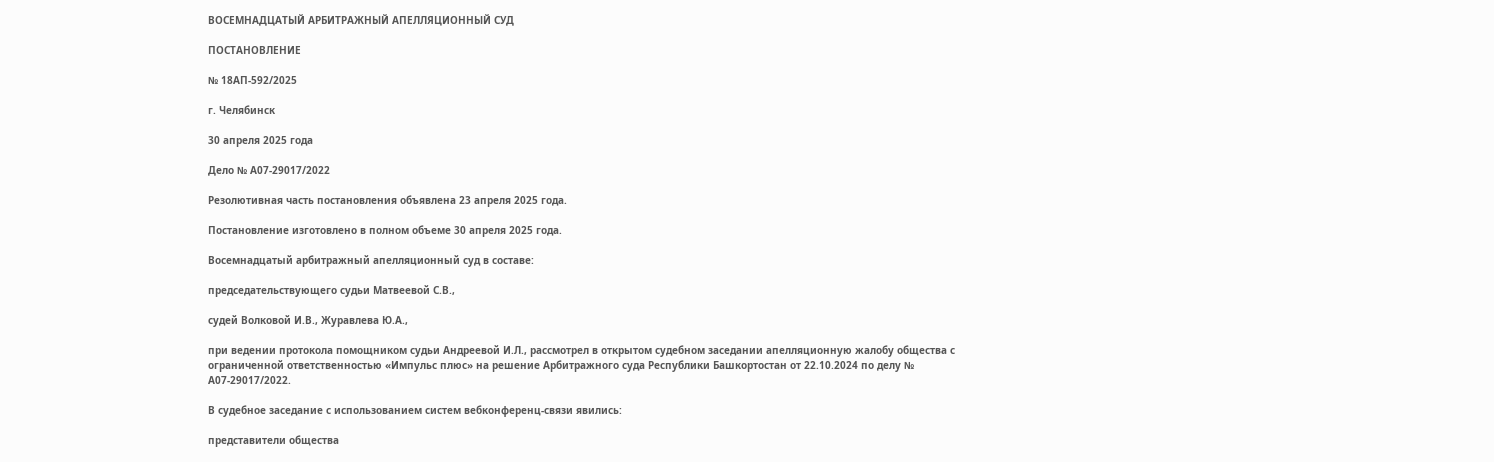ВОСЕМНАДЦАТЫЙ АРБИТРАЖНЫЙ АПЕЛЛЯЦИОННЫЙ СУД

ПОСТАНОВЛЕНИЕ

№ 18АП-592/2025

г. Челябинск

30 апреля 2025 года

Дело № А07-29017/2022

Резолютивная часть постановления объявлена 23 апреля 2025 года.

Постановление изготовлено в полном объеме 30 апреля 2025 года.

Восемнадцатый арбитражный апелляционный суд в составе:

председательствующего судьи Матвеевой С.В.,

судей Волковой И.В., Журавлева Ю.А.,

при ведении протокола помощником судьи Андреевой И.Л., рассмотрел в открытом судебном заседании апелляционную жалобу общества с ограниченной ответственностью «Импульс плюс» на решение Арбитражного суда Республики Башкортостан от 22.10.2024 по делу № А07-29017/2022.

В судебное заседание с использованием систем вебконференц-связи явились:

представители общества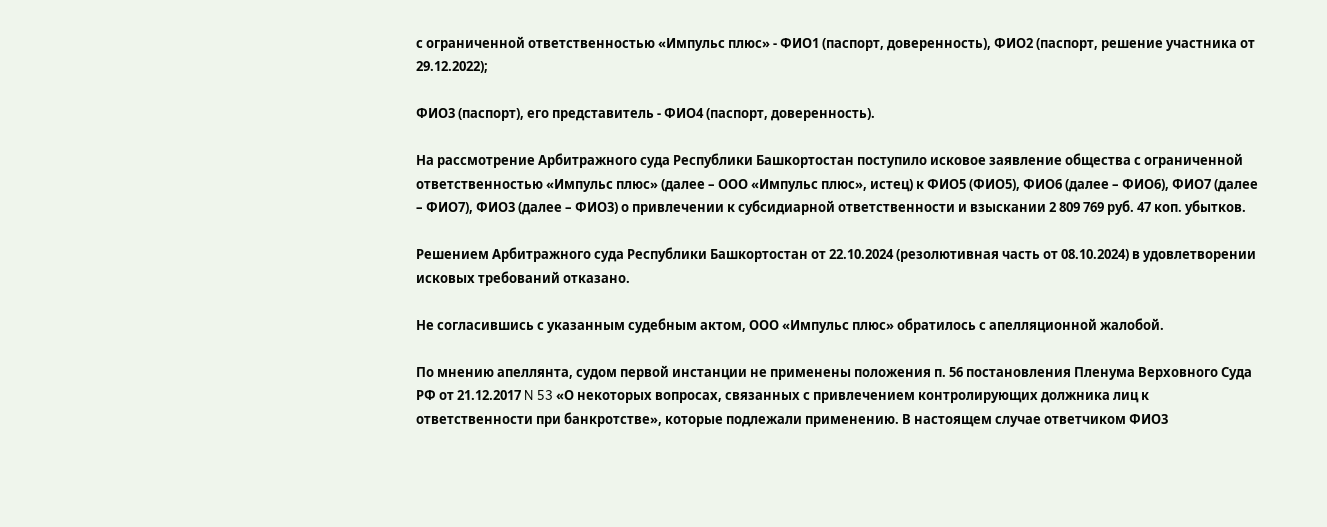с ограниченной ответственностью «Импульс плюс» - ФИО1 (паспорт, доверенность), ФИО2 (паспорт, решение участника от 29.12.2022);

ФИО3 (паспорт), его представитель - ФИО4 (паспорт, доверенность).

На рассмотрение Арбитражного суда Республики Башкортостан поступило исковое заявление общества с ограниченной ответственностью «Импульс плюс» (далее – ООО «Импульс плюс», истец) к ФИО5 (ФИО5), ФИО6 (далее – ФИО6), ФИО7 (далее – ФИО7), ФИО3 (далее – ФИО3) о привлечении к субсидиарной ответственности и взыскании 2 809 769 руб. 47 коп. убытков.

Решением Арбитражного суда Республики Башкортостан от 22.10.2024 (резолютивная часть от 08.10.2024) в удовлетворении исковых требований отказано.

Не согласившись с указанным судебным актом, ООО «Импульс плюс» обратилось с апелляционной жалобой.

По мнению апеллянта, судом первой инстанции не применены положения п. 56 постановления Пленума Верховного Суда РФ от 21.12.2017 N 53 «О некоторых вопросах, связанных с привлечением контролирующих должника лиц к ответственности при банкротстве», которые подлежали применению. В настоящем случае ответчиком ФИО3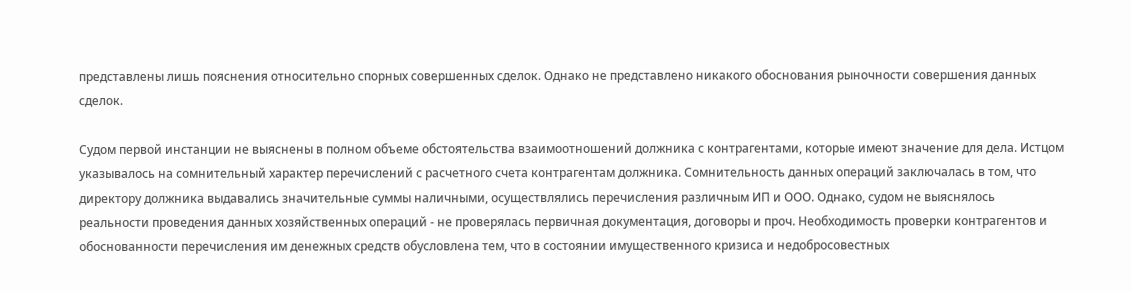представлены лишь пояснения относительно спорных совершенных сделок. Однако не представлено никакого обоснования рыночности совершения данных сделок.

Судом первой инстанции не выяснены в полном объеме обстоятельства взаимоотношений должника с контрагентами, которые имеют значение для дела. Истцом указывалось на сомнительный характер перечислений с расчетного счета контрагентам должника. Сомнительность данных операций заключалась в том, что директору должника выдавались значительные суммы наличными, осуществлялись перечисления различным ИП и ООО. Однако, судом не выяснялось реальности проведения данных хозяйственных операций - не проверялась первичная документация, договоры и проч. Необходимость проверки контрагентов и обоснованности перечисления им денежных средств обусловлена тем, что в состоянии имущественного кризиса и недобросовестных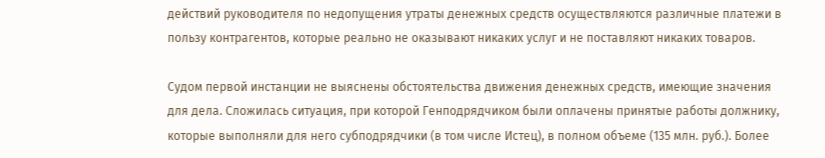действий руководителя по недопущения утраты денежных средств осуществляются различные платежи в пользу контрагентов, которые реально не оказывают никаких услуг и не поставляют никаких товаров.

Судом первой инстанции не выяснены обстоятельства движения денежных средств, имеющие значения для дела. Сложилась ситуация, при которой Генподрядчиком были оплачены принятые работы должнику, которые выполняли для него субподрядчики (в том числе Истец), в полном объеме (135 млн. руб.). Более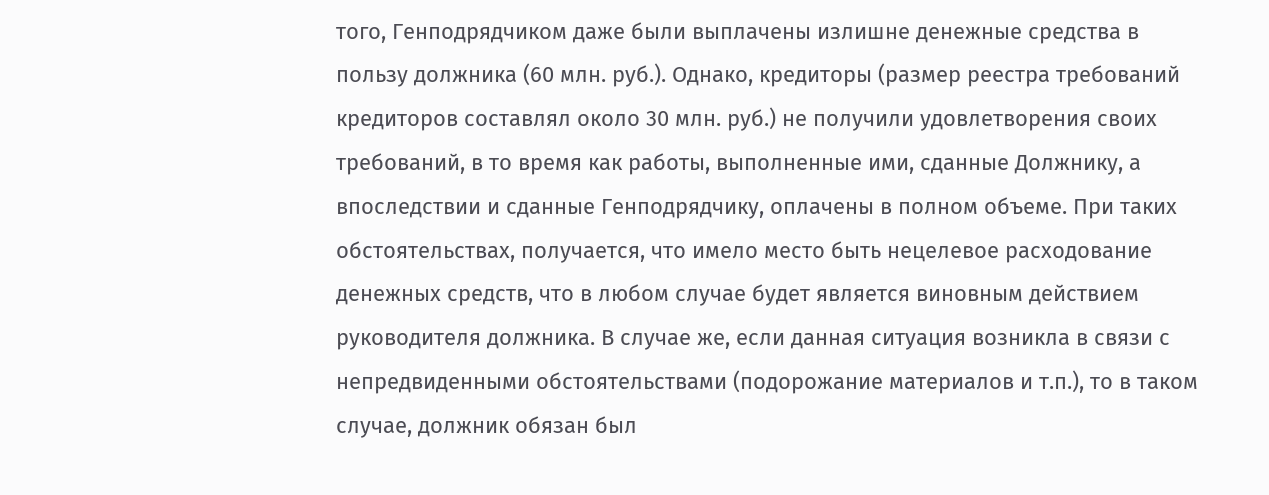того, Генподрядчиком даже были выплачены излишне денежные средства в пользу должника (60 млн. руб.). Однако, кредиторы (размер реестра требований кредиторов составлял около 30 млн. руб.) не получили удовлетворения своих требований, в то время как работы, выполненные ими, сданные Должнику, а впоследствии и сданные Генподрядчику, оплачены в полном объеме. При таких обстоятельствах, получается, что имело место быть нецелевое расходование денежных средств, что в любом случае будет является виновным действием руководителя должника. В случае же, если данная ситуация возникла в связи с непредвиденными обстоятельствами (подорожание материалов и т.п.), то в таком случае, должник обязан был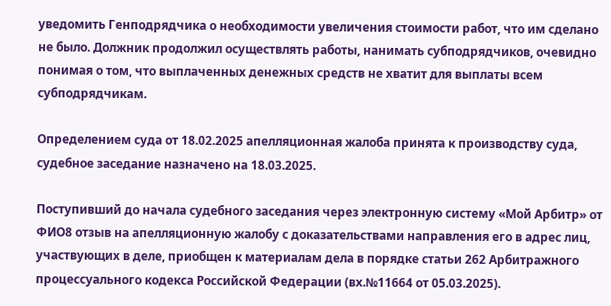уведомить Генподрядчика о необходимости увеличения стоимости работ, что им сделано не было. Должник продолжил осуществлять работы, нанимать субподрядчиков, очевидно понимая о том, что выплаченных денежных средств не хватит для выплаты всем субподрядчикам.

Определением суда от 18.02.2025 апелляционная жалоба принята к производству суда, судебное заседание назначено на 18.03.2025.

Поступивший до начала судебного заседания через электронную систему «Мой Арбитр» от ФИО8 отзыв на апелляционную жалобу с доказательствами направления его в адрес лиц, участвующих в деле, приобщен к материалам дела в порядке статьи 262 Арбитражного процессуального кодекса Российской Федерации (вх.№11664 от 05.03.2025).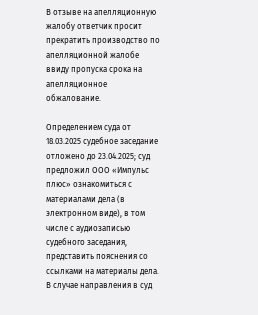В отзыве на апелляционную жалобу ответчик просит прекратить производство по апелляционной жалобе ввиду пропуска срока на апелляционное обжалование.

Определением суда от 18.03.2025 судебное заседание отложено до 23.04.2025; суд предложил ООО «Импульс плюс» ознакомиться с материалами дела (в электронном виде), в том числе с аудиозаписью судебного заседания, представить пояснения со ссылками на материалы дела. В случае направления в суд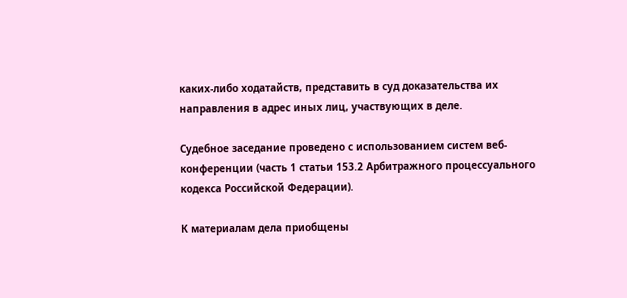каких-либо ходатайств, представить в суд доказательства их направления в адрес иных лиц, участвующих в деле.

Судебное заседание проведено с использованием систем веб-конференции (часть 1 статьи 153.2 Арбитражного процессуального кодекса Российской Федерации).

К материалам дела приобщены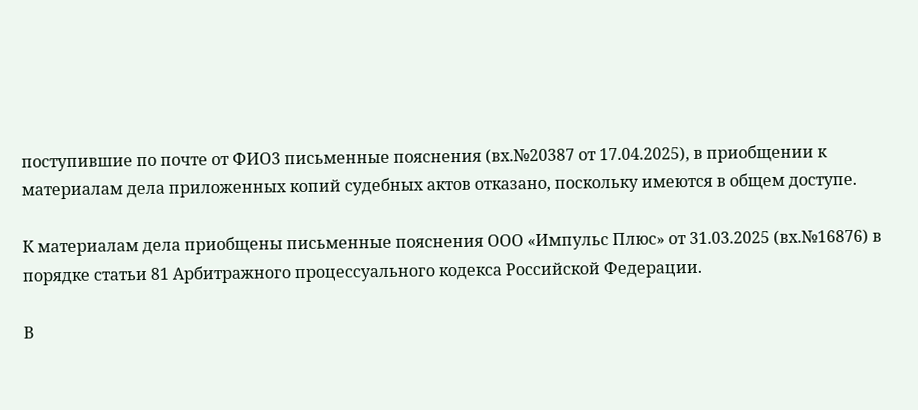поступившие по почте от ФИО3 письменные пояснения (вх.№20387 от 17.04.2025), в приобщении к материалам дела приложенных копий судебных актов отказано, поскольку имеются в общем доступе.

К материалам дела приобщены письменные пояснения ООО «Импульс Плюс» от 31.03.2025 (вх.№16876) в порядке статьи 81 Арбитражного процессуального кодекса Российской Федерации.

В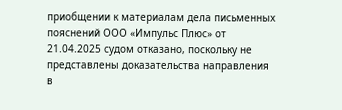приобщении к материалам дела письменных пояснений ООО «Импульс Плюс» от 21.04.2025 судом отказано, поскольку не представлены доказательства направления в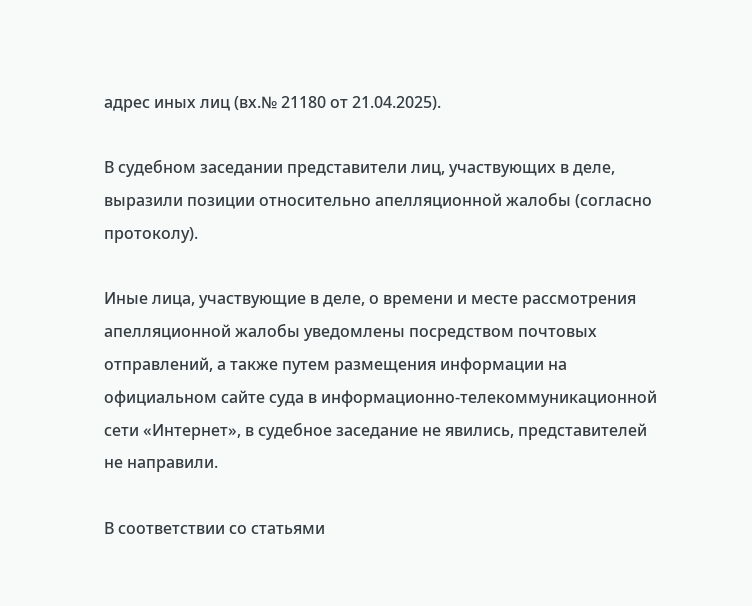адрес иных лиц (вх.№ 21180 от 21.04.2025).

В судебном заседании представители лиц, участвующих в деле, выразили позиции относительно апелляционной жалобы (согласно протоколу).

Иные лица, участвующие в деле, о времени и месте рассмотрения апелляционной жалобы уведомлены посредством почтовых отправлений, а также путем размещения информации на официальном сайте суда в информационно-телекоммуникационной сети «Интернет», в судебное заседание не явились, представителей не направили.

В соответствии со статьями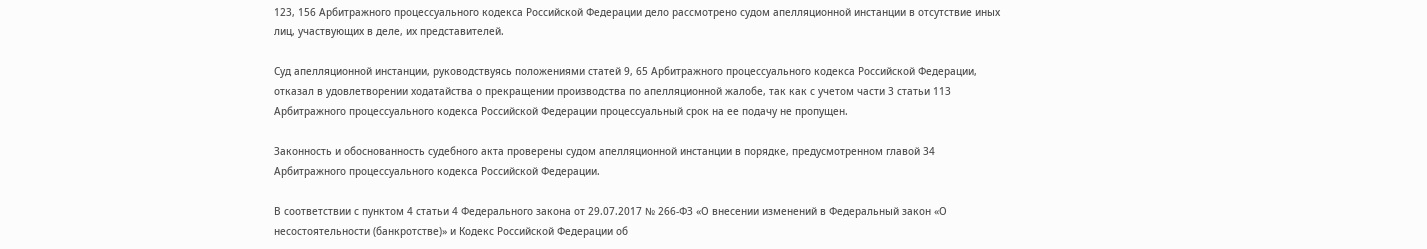123, 156 Арбитражного процессуального кодекса Российской Федерации дело рассмотрено судом апелляционной инстанции в отсутствие иных лиц, участвующих в деле, их представителей.

Суд апелляционной инстанции, руководствуясь положениями статей 9, 65 Арбитражного процессуального кодекса Российской Федерации, отказал в удовлетворении ходатайства о прекращении производства по апелляционной жалобе, так как с учетом части 3 статьи 113 Арбитражного процессуального кодекса Российской Федерации процессуальный срок на ее подачу не пропущен.

Законность и обоснованность судебного акта проверены судом апелляционной инстанции в порядке, предусмотренном главой 34 Арбитражного процессуального кодекса Российской Федерации.

В соответствии с пунктом 4 статьи 4 Федерального закона от 29.07.2017 № 266-ФЗ «О внесении изменений в Федеральный закон «О несостоятельности (банкротстве)» и Кодекс Российской Федерации об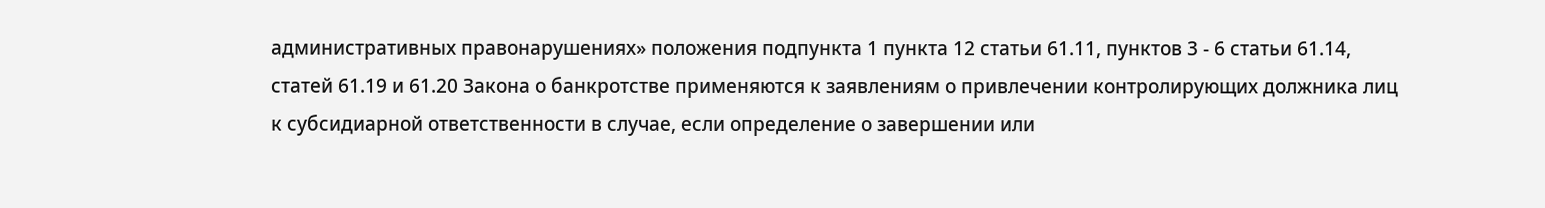административных правонарушениях» положения подпункта 1 пункта 12 статьи 61.11, пунктов 3 - 6 статьи 61.14, статей 61.19 и 61.20 Закона о банкротстве применяются к заявлениям о привлечении контролирующих должника лиц к субсидиарной ответственности в случае, если определение о завершении или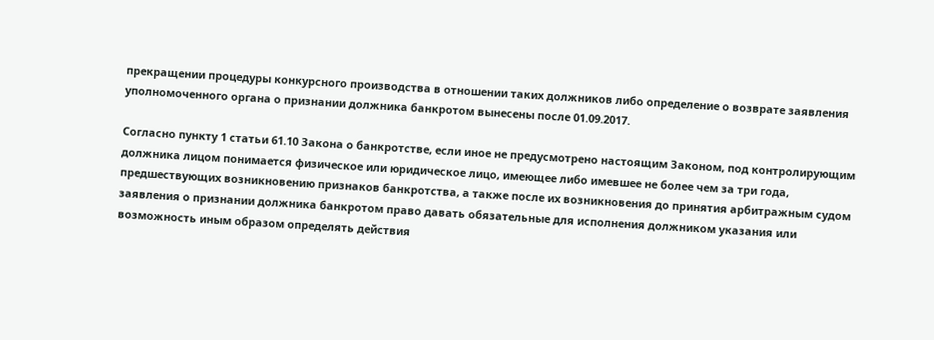прекращении процедуры конкурсного производства в отношении таких должников либо определение о возврате заявления уполномоченного органа о признании должника банкротом вынесены после 01.09.2017.

Согласно пункту 1 статьи 61.10 Закона о банкротстве, если иное не предусмотрено настоящим Законом, под контролирующим должника лицом понимается физическое или юридическое лицо, имеющее либо имевшее не более чем за три года, предшествующих возникновению признаков банкротства, а также после их возникновения до принятия арбитражным судом заявления о признании должника банкротом право давать обязательные для исполнения должником указания или возможность иным образом определять действия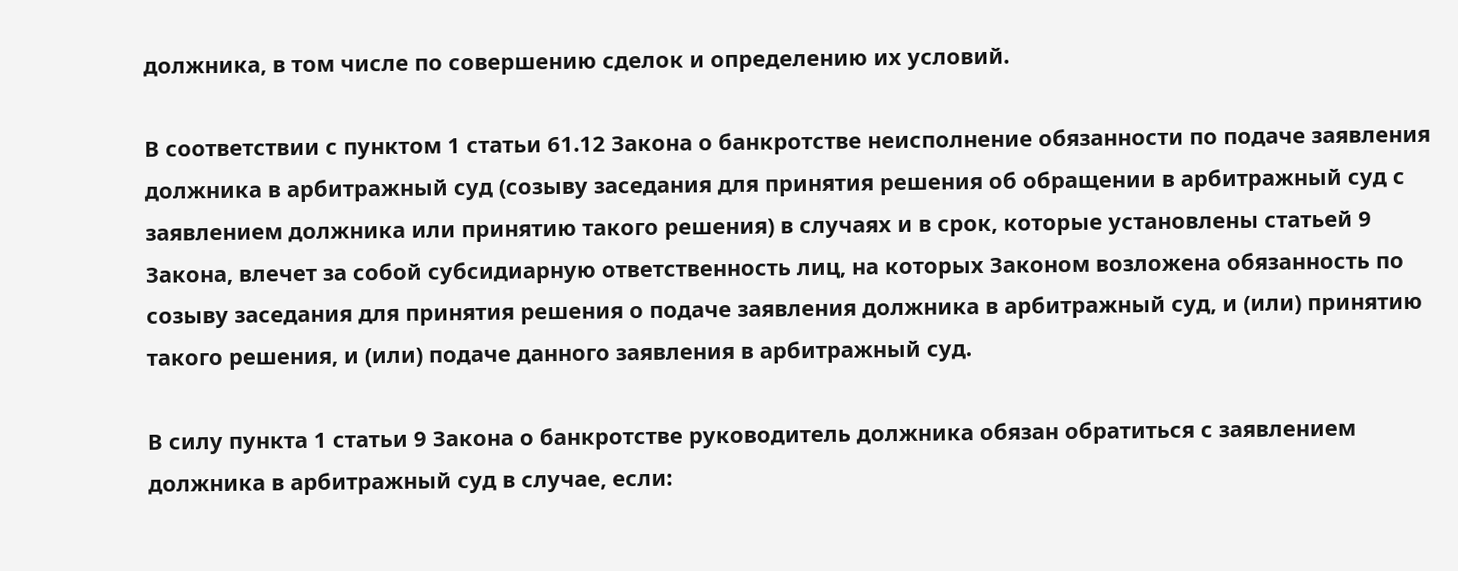должника, в том числе по совершению сделок и определению их условий.

В соответствии с пунктом 1 статьи 61.12 Закона о банкротстве неисполнение обязанности по подаче заявления должника в арбитражный суд (созыву заседания для принятия решения об обращении в арбитражный суд с заявлением должника или принятию такого решения) в случаях и в срок, которые установлены статьей 9 Закона, влечет за собой субсидиарную ответственность лиц, на которых Законом возложена обязанность по созыву заседания для принятия решения о подаче заявления должника в арбитражный суд, и (или) принятию такого решения, и (или) подаче данного заявления в арбитражный суд.

В силу пункта 1 статьи 9 Закона о банкротстве руководитель должника обязан обратиться с заявлением должника в арбитражный суд в случае, если: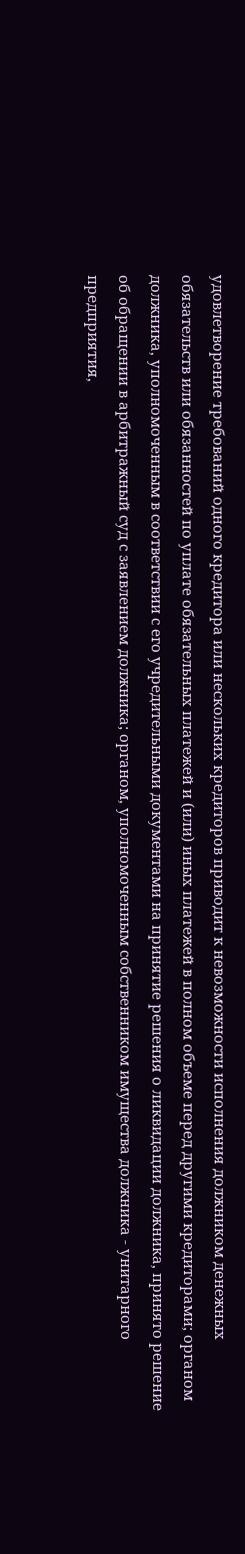удовлетворение требований одного кредитора или нескольких кредиторов приводит к невозможности исполнения должником денежных обязательств или обязанностей по уплате обязательных платежей и (или) иных платежей в полном объеме перед другими кредиторами; органом должника, уполномоченным в соответствии с его учредительными документами на принятие решения о ликвидации должника, принято решение об обращении в арбитражный суд с заявлением должника; органом, уполномоченным собственником имущества должника - унитарного предприятия,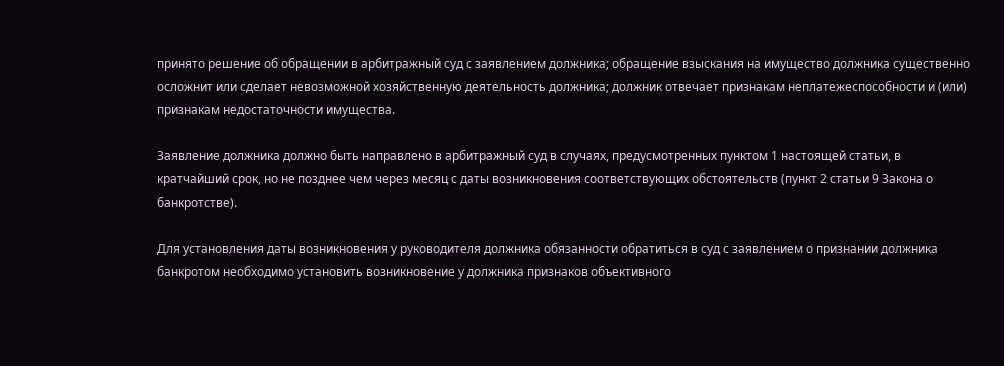принято решение об обращении в арбитражный суд с заявлением должника; обращение взыскания на имущество должника существенно осложнит или сделает невозможной хозяйственную деятельность должника; должник отвечает признакам неплатежеспособности и (или) признакам недостаточности имущества.

Заявление должника должно быть направлено в арбитражный суд в случаях, предусмотренных пунктом 1 настоящей статьи, в кратчайший срок, но не позднее чем через месяц с даты возникновения соответствующих обстоятельств (пункт 2 статьи 9 Закона о банкротстве).

Для установления даты возникновения у руководителя должника обязанности обратиться в суд с заявлением о признании должника банкротом необходимо установить возникновение у должника признаков объективного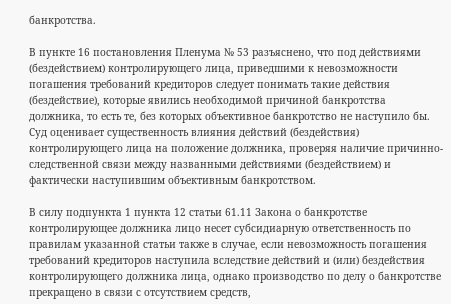банкротства.

В пункте 16 постановления Пленума № 53 разъяснено, что под действиями (бездействием) контролирующего лица, приведшими к невозможности погашения требований кредиторов следует понимать такие действия (бездействие), которые явились необходимой причиной банкротства должника, то есть те, без которых объективное банкротство не наступило бы. Суд оценивает существенность влияния действий (бездействия) контролирующего лица на положение должника, проверяя наличие причинно-следственной связи между названными действиями (бездействием) и фактически наступившим объективным банкротством.

В силу подпункта 1 пункта 12 статьи 61.11 Закона о банкротстве контролирующее должника лицо несет субсидиарную ответственность по правилам указанной статьи также в случае, если невозможность погашения требований кредиторов наступила вследствие действий и (или) бездействия контролирующего должника лица, однако производство по делу о банкротстве прекращено в связи с отсутствием средств,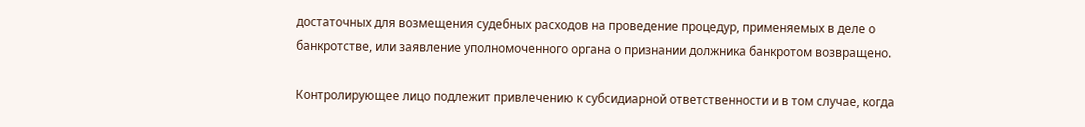достаточных для возмещения судебных расходов на проведение процедур, применяемых в деле о банкротстве, или заявление уполномоченного органа о признании должника банкротом возвращено.

Контролирующее лицо подлежит привлечению к субсидиарной ответственности и в том случае, когда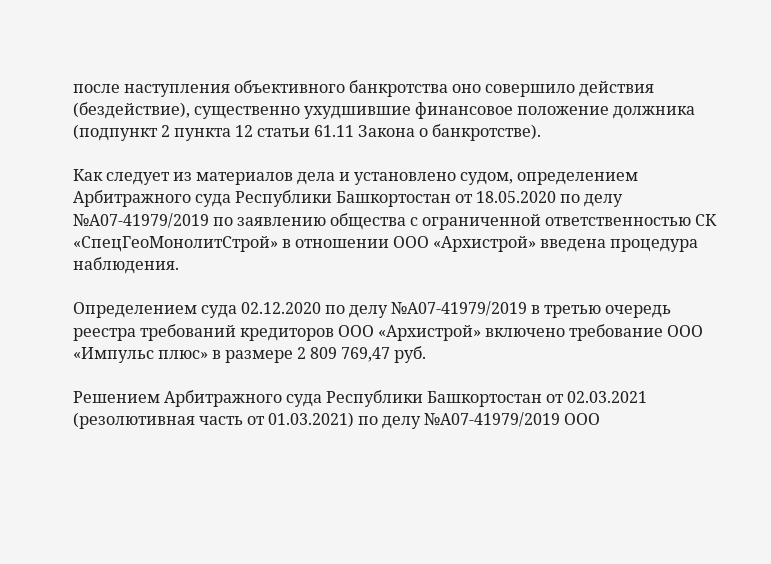после наступления объективного банкротства оно совершило действия (бездействие), существенно ухудшившие финансовое положение должника (подпункт 2 пункта 12 статьи 61.11 Закона о банкротстве).

Как следует из материалов дела и установлено судом, определением Арбитражного суда Республики Башкортостан от 18.05.2020 по делу №А07-41979/2019 по заявлению общества с ограниченной ответственностью СК «СпецГеоМонолитСтрой» в отношении ООО «Архистрой» введена процедура наблюдения.

Определением суда 02.12.2020 по делу №А07-41979/2019 в третью очередь реестра требований кредиторов ООО «Архистрой» включено требование ООО «Импульс плюс» в размере 2 809 769,47 руб.

Решением Арбитражного суда Республики Башкортостан от 02.03.2021 (резолютивная часть от 01.03.2021) по делу №А07-41979/2019 ООО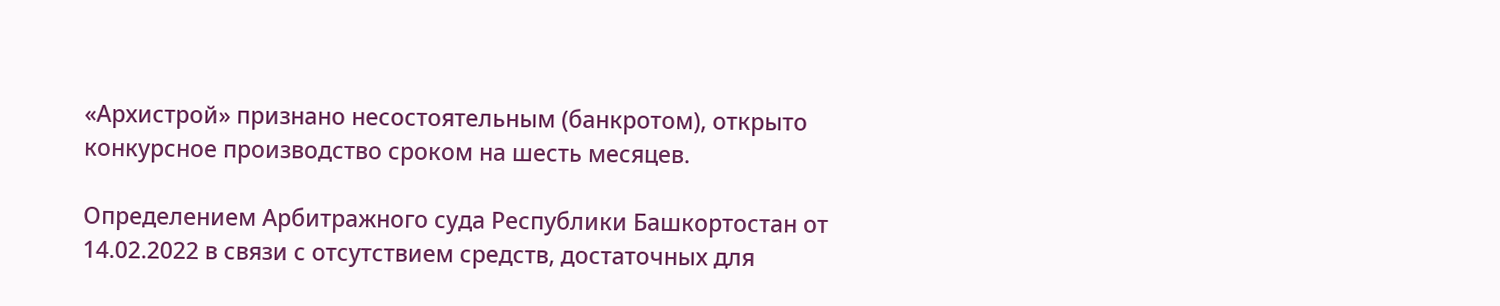«Архистрой» признано несостоятельным (банкротом), открыто конкурсное производство сроком на шесть месяцев.

Определением Арбитражного суда Республики Башкортостан от 14.02.2022 в связи с отсутствием средств, достаточных для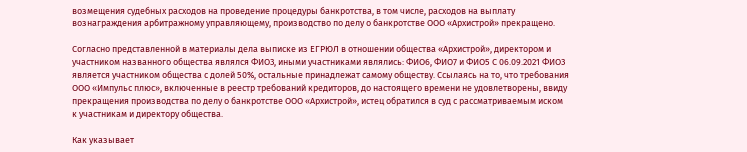возмещения судебных расходов на проведение процедуры банкротства, в том числе, расходов на выплату вознаграждения арбитражному управляющему, производство по делу о банкротстве ООО «Архистрой» прекращено.

Согласно представленной в материалы дела выписке из ЕГРЮЛ в отношении общества «Архистрой», директором и участником названного общества являлся ФИО3, иными участниками являлись: ФИО6, ФИО7 и ФИО5 С 06.09.2021 ФИО3 является участником общества с долей 50%, остальные принадлежат самому обществу. Ссылаясь на то, что требования ООО «Импульс плюс», включенные в реестр требований кредиторов, до настоящего времени не удовлетворены, ввиду прекращения производства по делу о банкротстве ООО «Архистрой», истец обратился в суд с рассматриваемым иском к участникам и директору общества.

Как указывает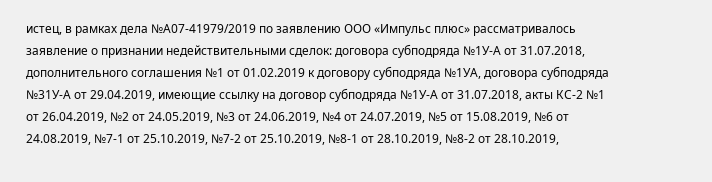истец, в рамках дела №А07-41979/2019 по заявлению ООО «Импульс плюс» рассматривалось заявление о признании недействительными сделок: договора субподряда №1У-А от 31.07.2018, дополнительного соглашения №1 от 01.02.2019 к договору субподряда №1УА, договора субподряда №31У-А от 29.04.2019, имеющие ссылку на договор субподряда №1У-А от 31.07.2018, акты КС-2 №1 от 26.04.2019, №2 от 24.05.2019, №3 от 24.06.2019, №4 от 24.07.2019, №5 от 15.08.2019, №6 от 24.08.2019, №7-1 от 25.10.2019, №7-2 от 25.10.2019, №8-1 от 28.10.2019, №8-2 от 28.10.2019,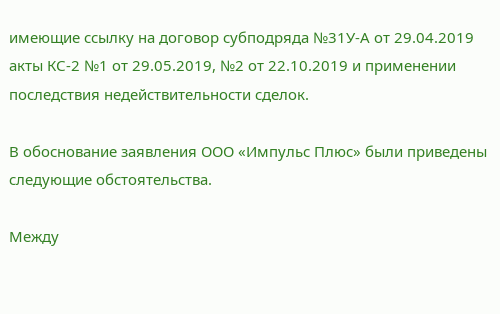имеющие ссылку на договор субподряда №31У-А от 29.04.2019 акты КС-2 №1 от 29.05.2019, №2 от 22.10.2019 и применении последствия недействительности сделок.

В обоснование заявления ООО «Импульс Плюс» были приведены следующие обстоятельства.

Между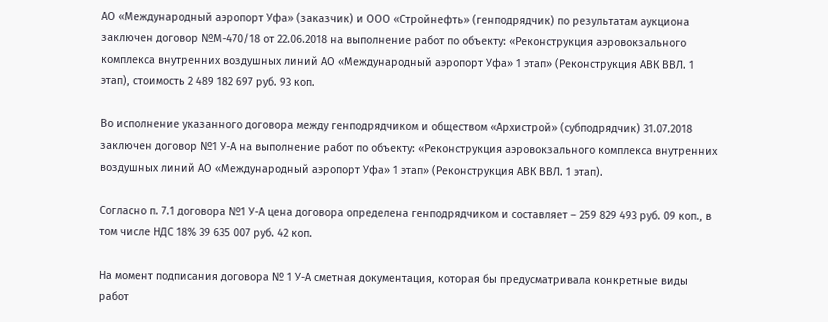АО «Международный аэропорт Уфа» (заказчик) и ООО «Стройнефть» (генподрядчик) по результатам аукциона заключен договор №М-470/18 от 22.06.2018 на выполнение работ по объекту: «Реконструкция аэровокзального комплекса внутренних воздушных линий АО «Международный аэропорт Уфа» 1 этап» (Реконструкция АВК ВВЛ. 1 этап), стоимость 2 489 182 697 руб. 93 коп.

Во исполнение указанного договора между генподрядчиком и обществом «Архистрой» (субподрядчик) 31.07.2018 заключен договор №1 У-А на выполнение работ по объекту: «Реконструкция аэровокзального комплекса внутренних воздушных линий АО «Международный аэропорт Уфа» 1 этап» (Реконструкция АВК ВВЛ. 1 этап).

Согласно п. 7.1 договора №1 У-А цена договора определена генподрядчиком и составляет – 259 829 493 руб. 09 коп., в том числе НДС 18% 39 635 007 руб. 42 коп.

На момент подписания договора № 1 У-А сметная документация, которая бы предусматривала конкретные виды работ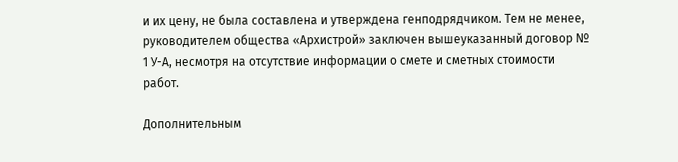и их цену, не была составлена и утверждена генподрядчиком. Тем не менее, руководителем общества «Архистрой» заключен вышеуказанный договор № 1 У-А, несмотря на отсутствие информации о смете и сметных стоимости работ.

Дополнительным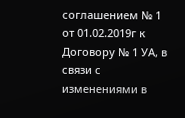соглашением № 1 от 01.02.2019г к Договору № 1 УА, в связи с изменениями в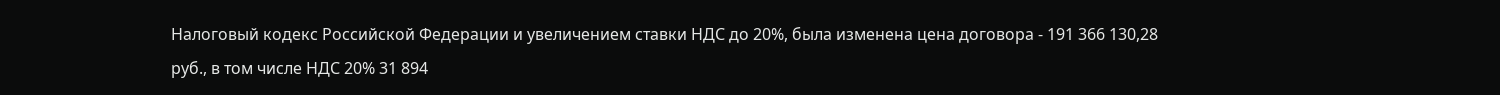Налоговый кодекс Российской Федерации и увеличением ставки НДС до 20%, была изменена цена договора - 191 366 130,28 руб., в том числе НДС 20% 31 894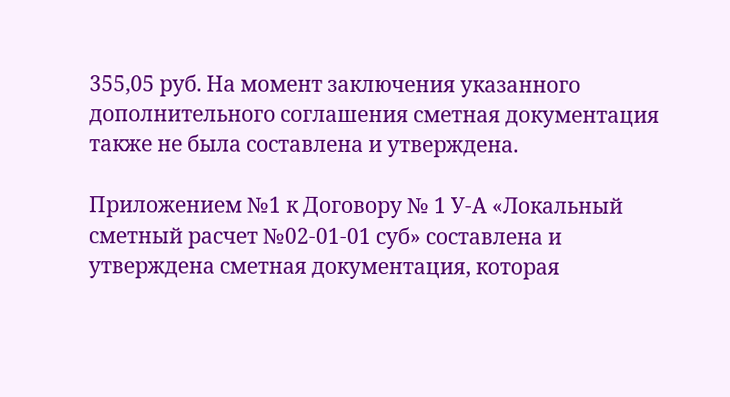355,05 руб. На момент заключения указанного дополнительного соглашения сметная документация также не была составлена и утверждена.

Приложением №1 к Договору № 1 У-А «Локальный сметный расчет №02-01-01 суб» составлена и утверждена сметная документация, которая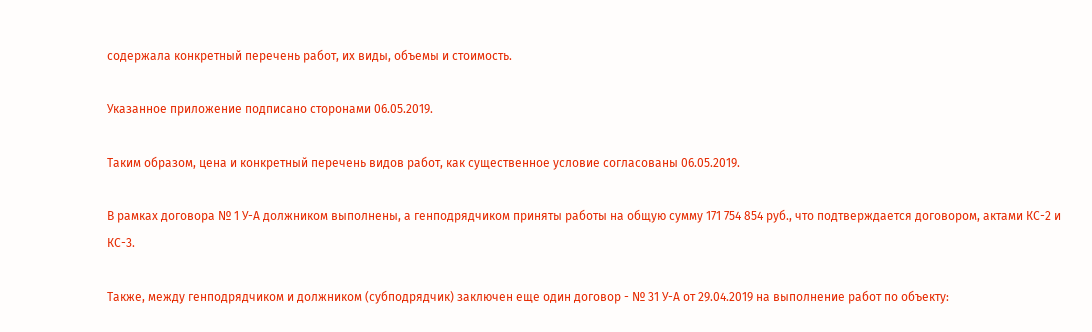содержала конкретный перечень работ, их виды, объемы и стоимость.

Указанное приложение подписано сторонами 06.05.2019.

Таким образом, цена и конкретный перечень видов работ, как существенное условие согласованы 06.05.2019.

В рамках договора № 1 У-А должником выполнены, а генподрядчиком приняты работы на общую сумму 171 754 854 руб., что подтверждается договором, актами КС-2 и КС-3.

Также, между генподрядчиком и должником (субподрядчик) заключен еще один договор - № 31 У-А от 29.04.2019 на выполнение работ по объекту: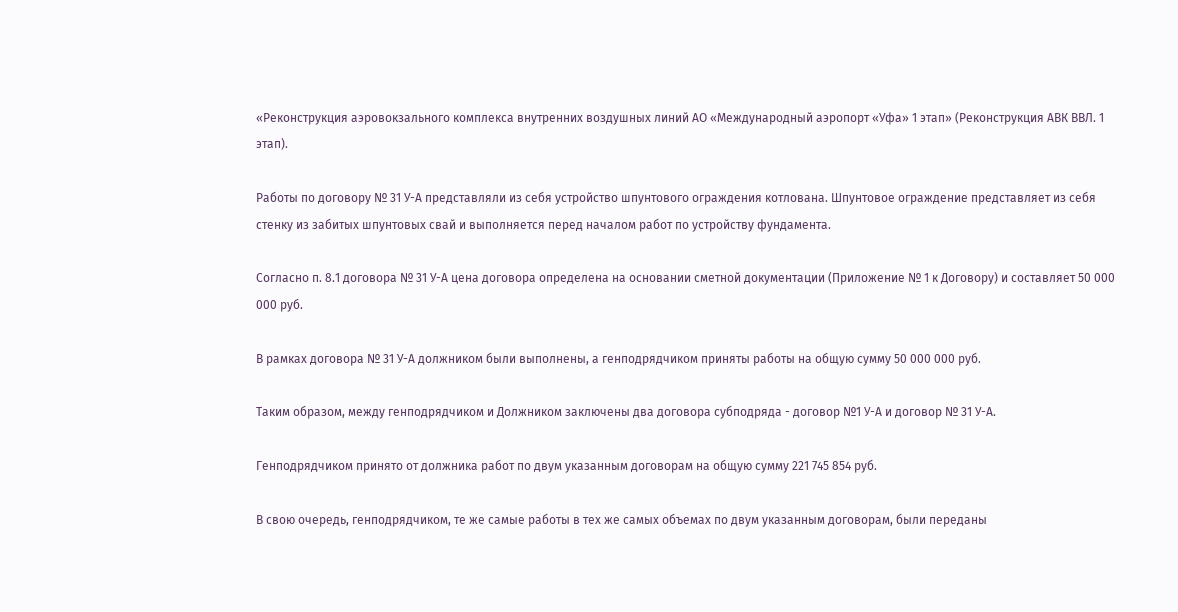«Реконструкция аэровокзального комплекса внутренних воздушных линий АО «Международный аэропорт «Уфа» 1 этап» (Реконструкция АВК ВВЛ. 1 этап).

Работы по договору № 31 У-А представляли из себя устройство шпунтового ограждения котлована. Шпунтовое ограждение представляет из себя стенку из забитых шпунтовых свай и выполняется перед началом работ по устройству фундамента.

Согласно п. 8.1 договора № 31 У-А цена договора определена на основании сметной документации (Приложение № 1 к Договору) и составляет 50 000 000 руб.

В рамках договора № 31 У-А должником были выполнены, а генподрядчиком приняты работы на общую сумму 50 000 000 руб.

Таким образом, между генподрядчиком и Должником заключены два договора субподряда - договор №1 У-А и договор № 31 У-А.

Генподрядчиком принято от должника работ по двум указанным договорам на общую сумму 221 745 854 руб.

В свою очередь, генподрядчиком, те же самые работы в тех же самых объемах по двум указанным договорам, были переданы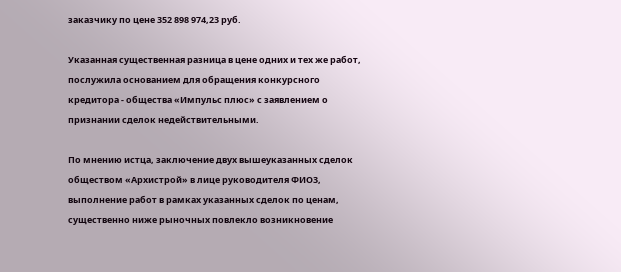заказчику по цене 352 898 974,23 руб.

Указанная существенная разница в цене одних и тех же работ, послужила основанием для обращения конкурсного кредитора - общества «Импульс плюс» с заявлением о признании сделок недействительными.

По мнению истца, заключение двух вышеуказанных сделок обществом «Архистрой» в лице руководителя ФИО3, выполнение работ в рамках указанных сделок по ценам, существенно ниже рыночных повлекло возникновение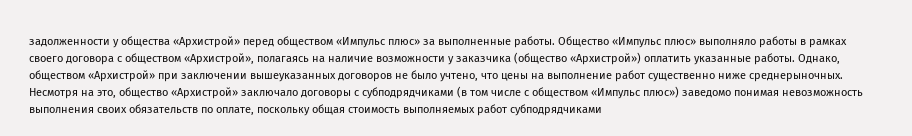задолженности у общества «Архистрой» перед обществом «Импульс плюс» за выполненные работы. Общество «Импульс плюс» выполняло работы в рамках своего договора с обществом «Архистрой», полагаясь на наличие возможности у заказчика (общество «Архистрой») оплатить указанные работы. Однако, обществом «Архистрой» при заключении вышеуказанных договоров не было учтено, что цены на выполнение работ существенно ниже среднерыночных. Несмотря на это, общество «Архистрой» заключало договоры с субподрядчиками (в том числе с обществом «Импульс плюс») заведомо понимая невозможность выполнения своих обязательств по оплате, поскольку общая стоимость выполняемых работ субподрядчиками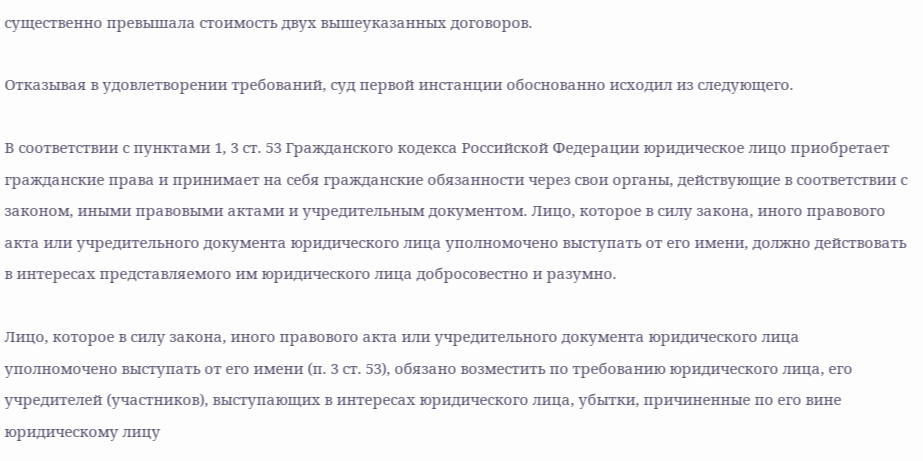существенно превышала стоимость двух вышеуказанных договоров.

Отказывая в удовлетворении требований, суд первой инстанции обоснованно исходил из следующего.

В соответствии с пунктами 1, 3 ст. 53 Гражданского кодекса Российской Федерации юридическое лицо приобретает гражданские права и принимает на себя гражданские обязанности через свои органы, действующие в соответствии с законом, иными правовыми актами и учредительным документом. Лицо, которое в силу закона, иного правового акта или учредительного документа юридического лица уполномочено выступать от его имени, должно действовать в интересах представляемого им юридического лица добросовестно и разумно.

Лицо, которое в силу закона, иного правового акта или учредительного документа юридического лица уполномочено выступать от его имени (п. 3 ст. 53), обязано возместить по требованию юридического лица, его учредителей (участников), выступающих в интересах юридического лица, убытки, причиненные по его вине юридическому лицу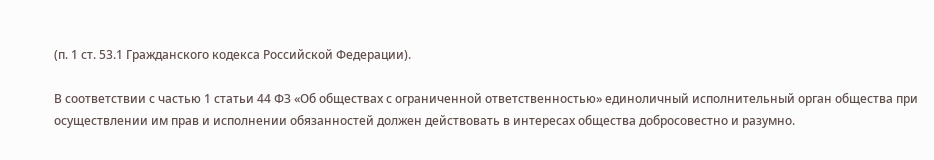(п. 1 ст. 53.1 Гражданского кодекса Российской Федерации).

В соответствии с частью 1 статьи 44 ФЗ «Об обществах с ограниченной ответственностью» единоличный исполнительный орган общества при осуществлении им прав и исполнении обязанностей должен действовать в интересах общества добросовестно и разумно.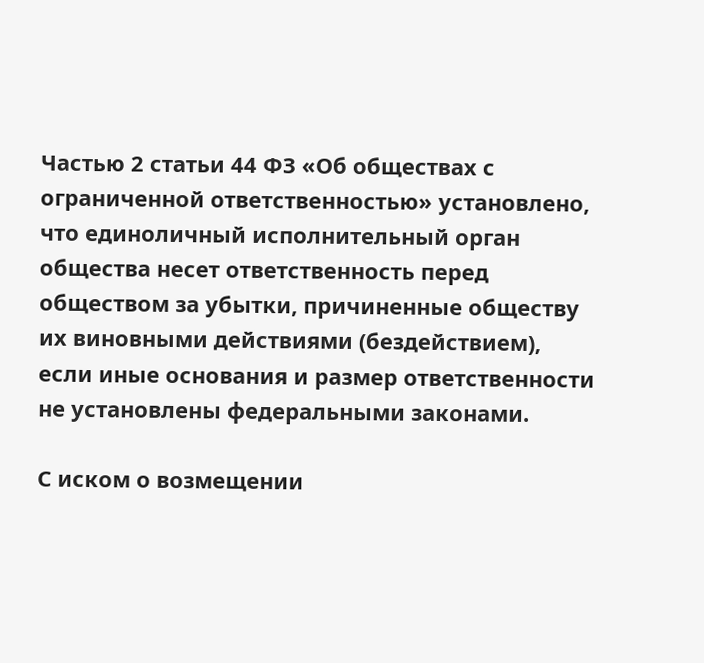Частью 2 статьи 44 ФЗ «Об обществах с ограниченной ответственностью» установлено, что единоличный исполнительный орган общества несет ответственность перед обществом за убытки, причиненные обществу их виновными действиями (бездействием), если иные основания и размер ответственности не установлены федеральными законами.

С иском о возмещении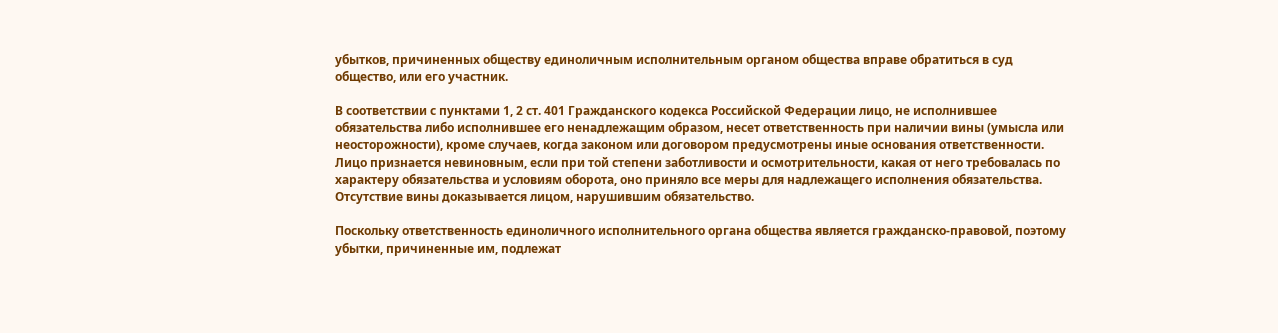убытков, причиненных обществу единоличным исполнительным органом общества вправе обратиться в суд общество, или его участник.

В соответствии с пунктами 1, 2 ст. 401 Гражданского кодекса Российской Федерации лицо, не исполнившее обязательства либо исполнившее его ненадлежащим образом, несет ответственность при наличии вины (умысла или неосторожности), кроме случаев, когда законом или договором предусмотрены иные основания ответственности. Лицо признается невиновным, если при той степени заботливости и осмотрительности, какая от него требовалась по характеру обязательства и условиям оборота, оно приняло все меры для надлежащего исполнения обязательства. Отсутствие вины доказывается лицом, нарушившим обязательство.

Поскольку ответственность единоличного исполнительного органа общества является гражданско-правовой, поэтому убытки, причиненные им, подлежат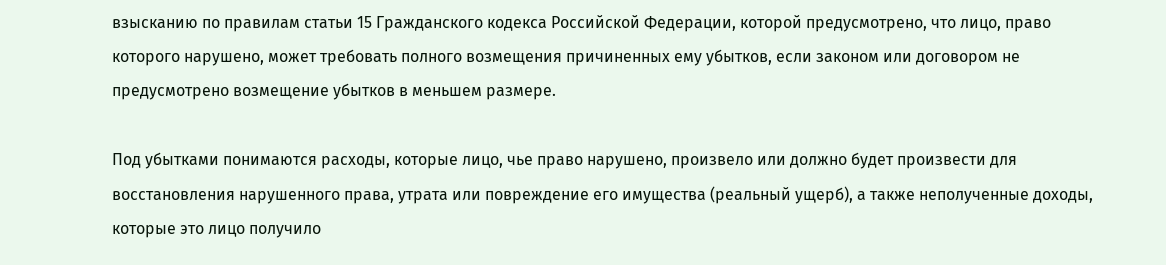взысканию по правилам статьи 15 Гражданского кодекса Российской Федерации, которой предусмотрено, что лицо, право которого нарушено, может требовать полного возмещения причиненных ему убытков, если законом или договором не предусмотрено возмещение убытков в меньшем размере.

Под убытками понимаются расходы, которые лицо, чье право нарушено, произвело или должно будет произвести для восстановления нарушенного права, утрата или повреждение его имущества (реальный ущерб), а также неполученные доходы, которые это лицо получило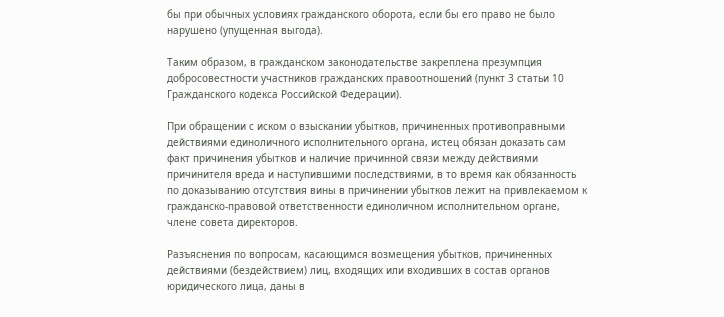бы при обычных условиях гражданского оборота, если бы его право не было нарушено (упущенная выгода).

Таким образом, в гражданском законодательстве закреплена презумпция добросовестности участников гражданских правоотношений (пункт 3 статьи 10 Гражданского кодекса Российской Федерации).

При обращении с иском о взыскании убытков, причиненных противоправными действиями единоличного исполнительного органа, истец обязан доказать сам факт причинения убытков и наличие причинной связи между действиями причинителя вреда и наступившими последствиями, в то время как обязанность по доказыванию отсутствия вины в причинении убытков лежит на привлекаемом к гражданско-правовой ответственности единоличном исполнительном органе, члене совета директоров.

Разъяснения по вопросам, касающимся возмещения убытков, причиненных действиями (бездействием) лиц, входящих или входивших в состав органов юридического лица, даны в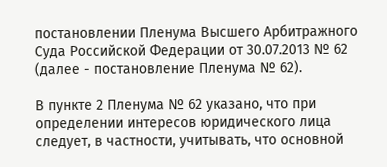постановлении Пленума Высшего Арбитражного Суда Российской Федерации от 30.07.2013 № 62 (далее - постановление Пленума № 62).

В пункте 2 Пленума № 62 указано, что при определении интересов юридического лица следует, в частности, учитывать, что основной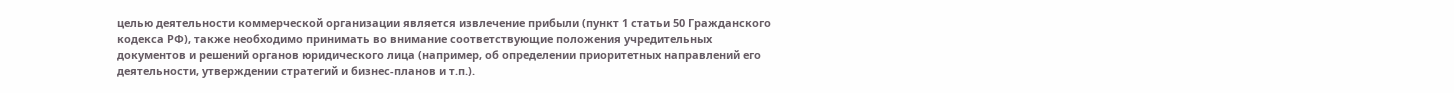целью деятельности коммерческой организации является извлечение прибыли (пункт 1 статьи 50 Гражданского кодекса РФ), также необходимо принимать во внимание соответствующие положения учредительных документов и решений органов юридического лица (например, об определении приоритетных направлений его деятельности, утверждении стратегий и бизнес-планов и т.п.).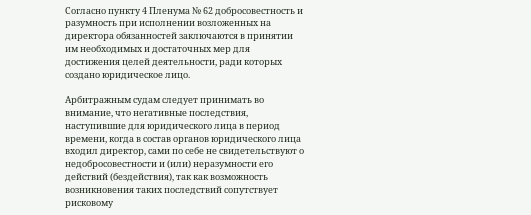Согласно пункту 4 Пленума № 62 добросовестность и разумность при исполнении возложенных на директора обязанностей заключаются в принятии им необходимых и достаточных мер для достижения целей деятельности, ради которых создано юридическое лицо.

Арбитражным судам следует принимать во внимание, что негативные последствия, наступившие для юридического лица в период времени, когда в состав органов юридического лица входил директор, сами по себе не свидетельствуют о недобросовестности и (или) неразумности его действий (бездействия), так как возможность возникновения таких последствий сопутствует рисковому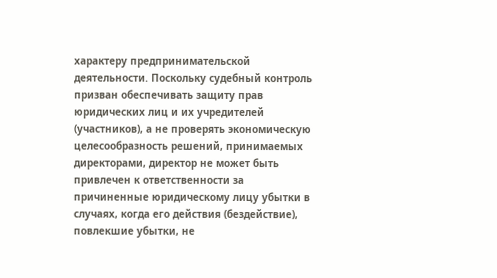характеру предпринимательской деятельности. Поскольку судебный контроль призван обеспечивать защиту прав юридических лиц и их учредителей (участников), а не проверять экономическую целесообразность решений, принимаемых директорами, директор не может быть привлечен к ответственности за причиненные юридическому лицу убытки в случаях, когда его действия (бездействие), повлекшие убытки, не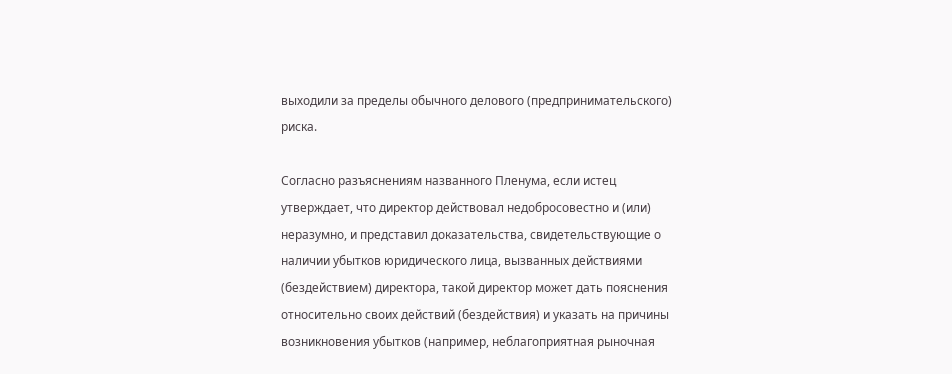выходили за пределы обычного делового (предпринимательского) риска.

Согласно разъяснениям названного Пленума, если истец утверждает, что директор действовал недобросовестно и (или) неразумно, и представил доказательства, свидетельствующие о наличии убытков юридического лица, вызванных действиями (бездействием) директора, такой директор может дать пояснения относительно своих действий (бездействия) и указать на причины возникновения убытков (например, неблагоприятная рыночная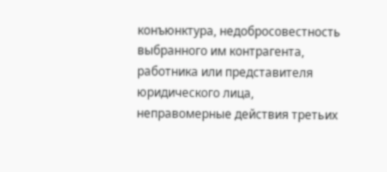конъюнктура, недобросовестность выбранного им контрагента, работника или представителя юридического лица, неправомерные действия третьих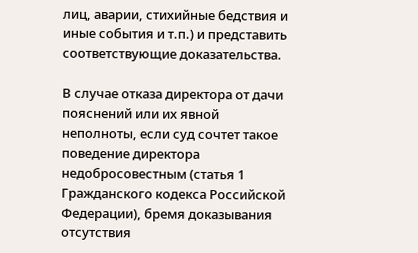лиц, аварии, стихийные бедствия и иные события и т.п.) и представить соответствующие доказательства.

В случае отказа директора от дачи пояснений или их явной неполноты, если суд сочтет такое поведение директора недобросовестным (статья 1 Гражданского кодекса Российской Федерации), бремя доказывания отсутствия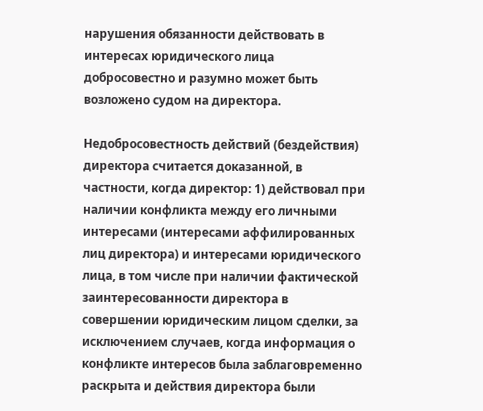нарушения обязанности действовать в интересах юридического лица добросовестно и разумно может быть возложено судом на директора.

Недобросовестность действий (бездействия) директора считается доказанной, в частности, когда директор: 1) действовал при наличии конфликта между его личными интересами (интересами аффилированных лиц директора) и интересами юридического лица, в том числе при наличии фактической заинтересованности директора в совершении юридическим лицом сделки, за исключением случаев, когда информация о конфликте интересов была заблаговременно раскрыта и действия директора были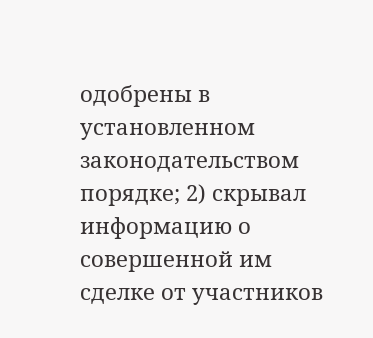одобрены в установленном законодательством порядке; 2) скрывал информацию о совершенной им сделке от участников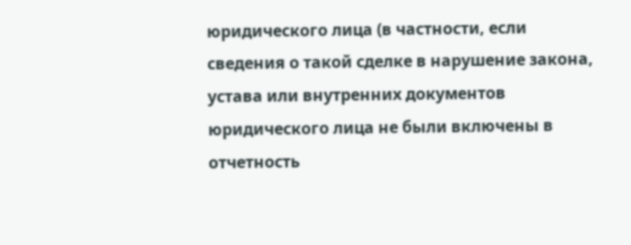юридического лица (в частности, если сведения о такой сделке в нарушение закона, устава или внутренних документов юридического лица не были включены в отчетность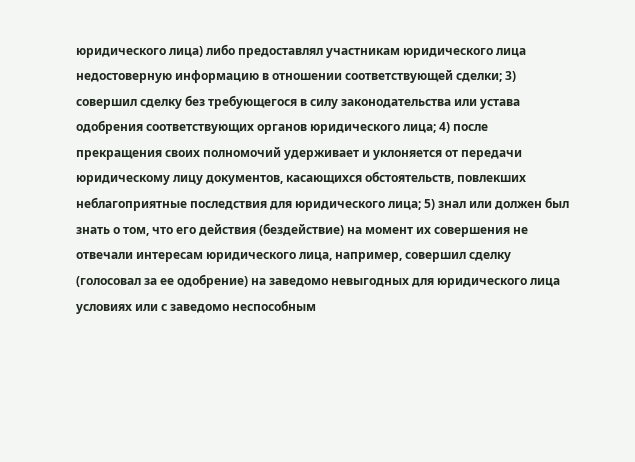юридического лица) либо предоставлял участникам юридического лица недостоверную информацию в отношении соответствующей сделки; 3) совершил сделку без требующегося в силу законодательства или устава одобрения соответствующих органов юридического лица; 4) после прекращения своих полномочий удерживает и уклоняется от передачи юридическому лицу документов, касающихся обстоятельств, повлекших неблагоприятные последствия для юридического лица; 5) знал или должен был знать о том, что его действия (бездействие) на момент их совершения не отвечали интересам юридического лица, например, совершил сделку (голосовал за ее одобрение) на заведомо невыгодных для юридического лица условиях или с заведомо неспособным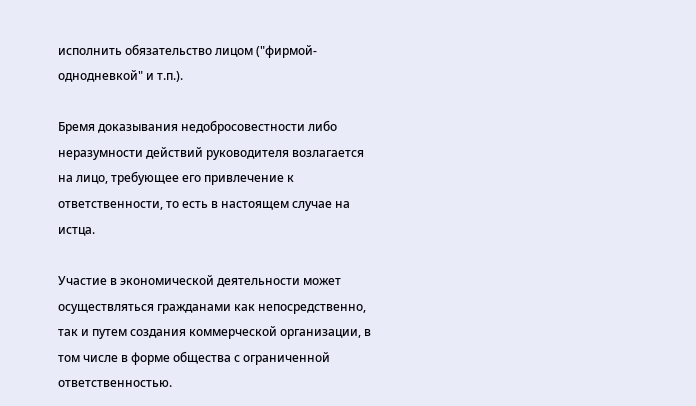исполнить обязательство лицом ("фирмой-однодневкой" и т.п.).

Бремя доказывания недобросовестности либо неразумности действий руководителя возлагается на лицо, требующее его привлечение к ответственности, то есть в настоящем случае на истца.

Участие в экономической деятельности может осуществляться гражданами как непосредственно, так и путем создания коммерческой организации, в том числе в форме общества с ограниченной ответственностью.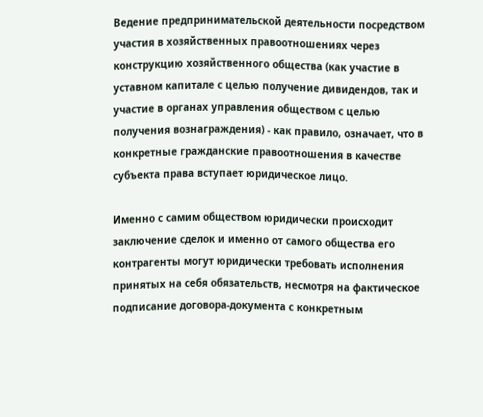Ведение предпринимательской деятельности посредством участия в хозяйственных правоотношениях через конструкцию хозяйственного общества (как участие в уставном капитале с целью получение дивидендов, так и участие в органах управления обществом с целью получения вознаграждения) - как правило, означает, что в конкретные гражданские правоотношения в качестве субъекта права вступает юридическое лицо.

Именно с самим обществом юридически происходит заключение сделок и именно от самого общества его контрагенты могут юридически требовать исполнения принятых на себя обязательств, несмотря на фактическое подписание договора-документа с конкретным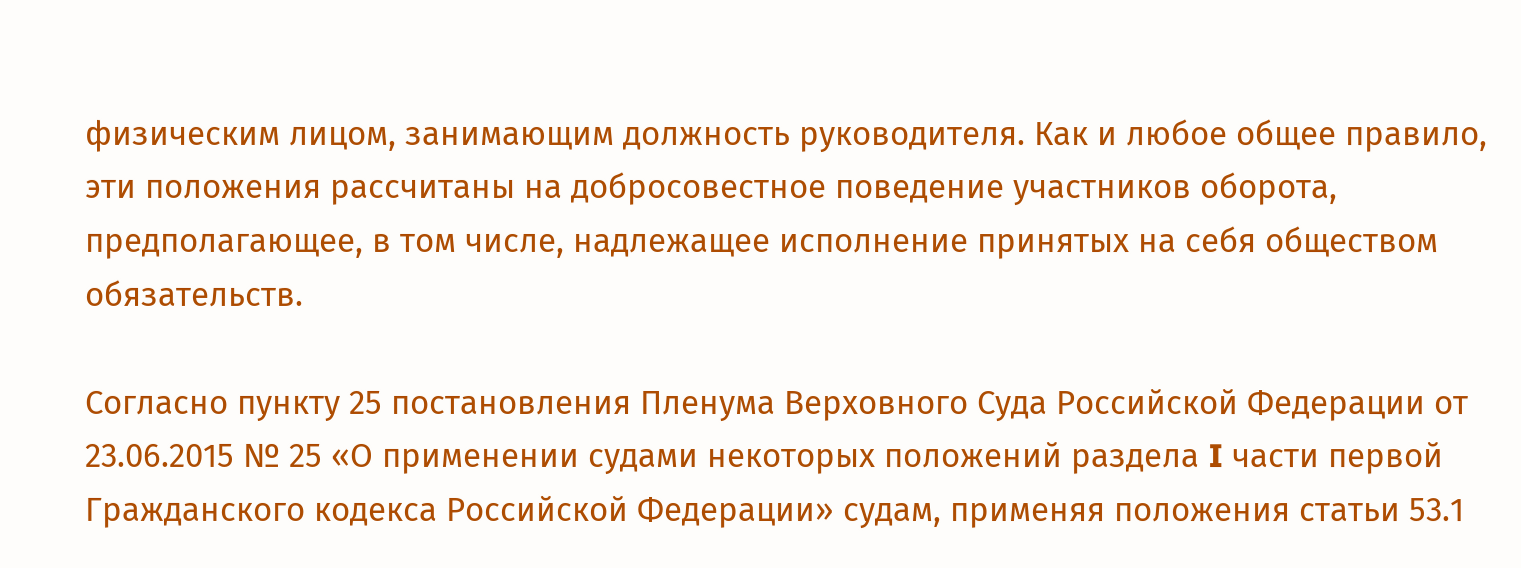физическим лицом, занимающим должность руководителя. Как и любое общее правило, эти положения рассчитаны на добросовестное поведение участников оборота, предполагающее, в том числе, надлежащее исполнение принятых на себя обществом обязательств.

Согласно пункту 25 постановления Пленума Верховного Суда Российской Федерации от 23.06.2015 № 25 «О применении судами некоторых положений раздела I части первой Гражданского кодекса Российской Федерации» судам, применяя положения статьи 53.1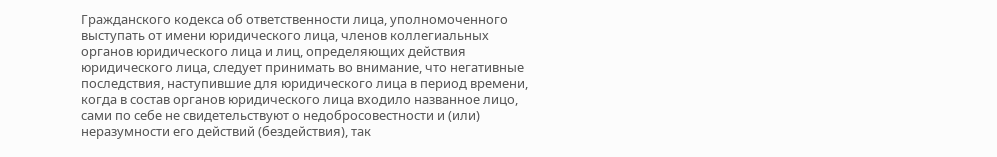Гражданского кодекса об ответственности лица, уполномоченного выступать от имени юридического лица, членов коллегиальных органов юридического лица и лиц, определяющих действия юридического лица, следует принимать во внимание, что негативные последствия, наступившие для юридического лица в период времени, когда в состав органов юридического лица входило названное лицо, сами по себе не свидетельствуют о недобросовестности и (или) неразумности его действий (бездействия), так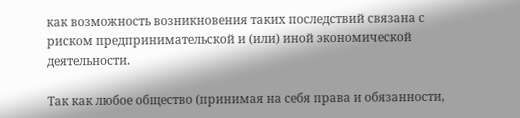как возможность возникновения таких последствий связана с риском предпринимательской и (или) иной экономической деятельности.

Так как любое общество (принимая на себя права и обязанности,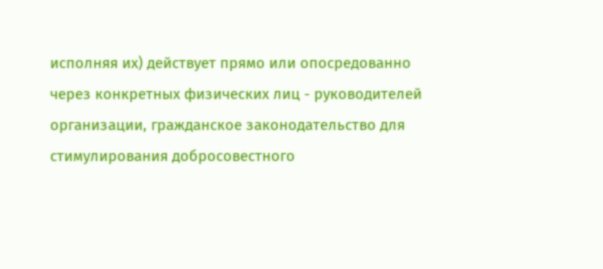исполняя их) действует прямо или опосредованно через конкретных физических лиц - руководителей организации, гражданское законодательство для стимулирования добросовестного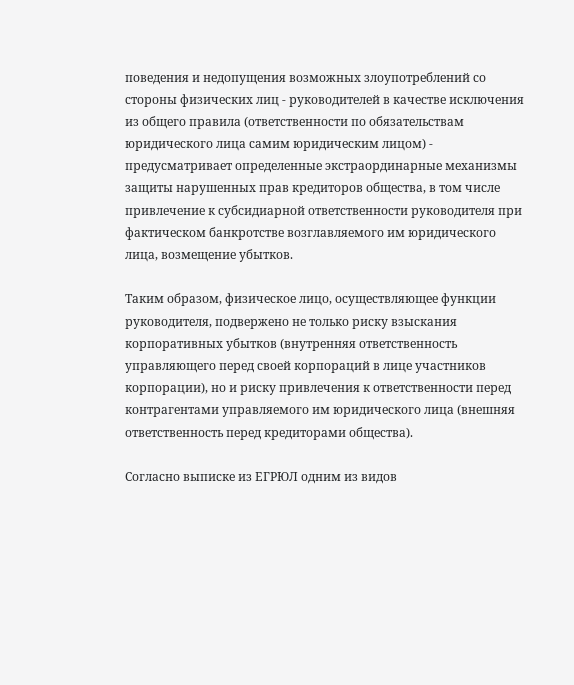поведения и недопущения возможных злоупотреблений со стороны физических лиц - руководителей в качестве исключения из общего правила (ответственности по обязательствам юридического лица самим юридическим лицом) - предусматривает определенные экстраординарные механизмы защиты нарушенных прав кредиторов общества, в том числе привлечение к субсидиарной ответственности руководителя при фактическом банкротстве возглавляемого им юридического лица, возмещение убытков.

Таким образом, физическое лицо, осуществляющее функции руководителя, подвержено не только риску взыскания корпоративных убытков (внутренняя ответственность управляющего перед своей корпораций в лице участников корпорации), но и риску привлечения к ответственности перед контрагентами управляемого им юридического лица (внешняя ответственность перед кредиторами общества).

Согласно выписке из ЕГРЮЛ одним из видов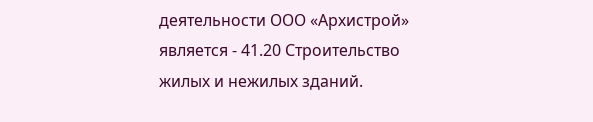деятельности ООО «Архистрой» является - 41.20 Строительство жилых и нежилых зданий.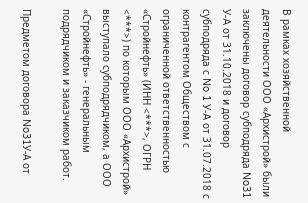В рамках хозяйственной деятельности ООО «Архистрой» были заключены договор субподряда No31 У-A от 31.10.2018 и договор субподряда с No 1 У-A от 31.07.2018 с контрагентом Обществом с ограниченной ответственностью «Стройнефть» (ИНН <***>, ОГРН <***>) по которым ООО «Архистрой» выступало субподрядчиком, а ООО «Стройнефть» - генеральным подрядчиком и заказчиком работ.

Предметом договора No31У-А от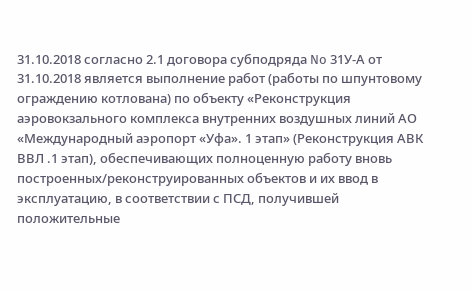31.10.2018 согласно 2.1 договора субподряда No 31У-А от 31.10.2018 является выполнение работ (работы по шпунтовому ограждению котлована) по объекту «Реконструкция аэровокзального комплекса внутренних воздушных линий АО «Международный аэропорт «Уфа». 1 этап» (Реконструкция АВК ВВЛ .1 этап), обеспечивающих полноценную работу вновь построенных/реконструированных объектов и их ввод в эксплуатацию, в соответствии с ПСД, получившей положительные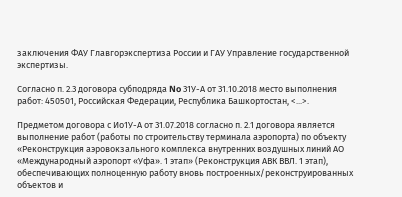заключения ФАУ Главгорэкспертиза России и ГАУ Управление государственной экспертизы.

Согласно п. 2.3 договора субподряда No 31У-А от 31.10.2018 место выполнения работ: 450501, Российская Федерации, Республика Башкортостан, <...>.

Предметом договора с Ио1У-А от 31.07.2018 согласно п. 2.1 договора является выполнение работ (работы по строительству терминала аэропорта) по объекту «Реконструкция аэровокзального комплекса внутренних воздушных линий АО «Международный аэропорт «Уфа». 1 этап» (Реконструкция АВК ВВЛ. 1 этап), обеспечивающих полноценную работу вновь построенных/реконструированных объектов и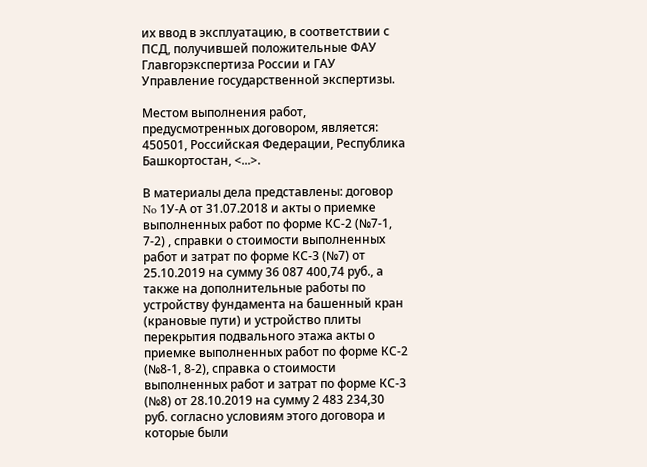их ввод в эксплуатацию, в соответствии с ПСД, получившей положительные ФАУ Главгорэкспертиза России и ГАУ Управление государственной экспертизы.

Местом выполнения работ, предусмотренных договором, является: 450501, Российская Федерации, Республика Башкортостан, <...>.

В материалы дела представлены: договор No 1У-А от 31.07.2018 и акты о приемке выполненных работ по форме КС-2 (№7-1, 7-2) , справки о стоимости выполненных работ и затрат по форме КС-3 (№7) от 25.10.2019 на сумму 36 087 400,74 руб., а также на дополнительные работы по устройству фундамента на башенный кран (крановые пути) и устройство плиты перекрытия подвального этажа акты о приемке выполненных работ по форме КС-2 (№8-1, 8-2), справка о стоимости выполненных работ и затрат по форме КС-3 (№8) от 28.10.2019 на сумму 2 483 234,30 руб. согласно условиям этого договора и которые были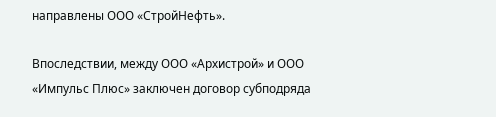направлены ООО «СтройНефть».

Впоследствии, между ООО «Архистрой» и ООО «Импульс Плюс» заключен договор субподряда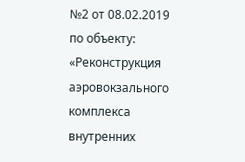№2 от 08.02.2019 по объекту: «Реконструкция аэровокзального комплекса внутренних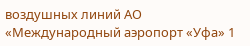воздушных линий АО «Международный аэропорт «Уфа» 1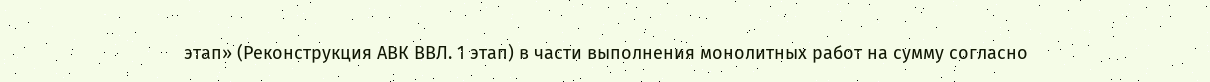этап» (Реконструкция АВК ВВЛ. 1 этап) в части выполнения монолитных работ на сумму согласно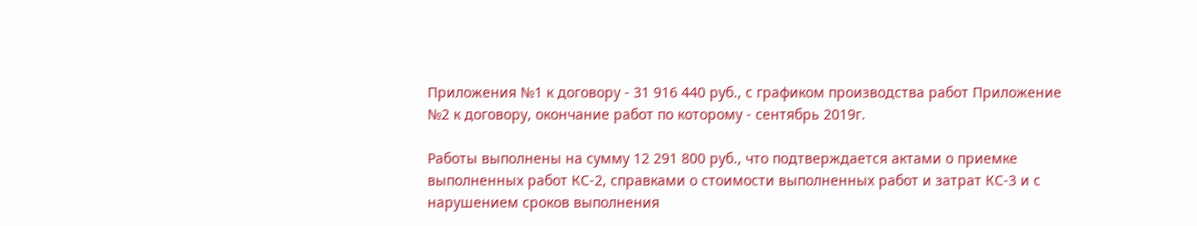Приложения №1 к договору - 31 916 440 руб., с графиком производства работ Приложение №2 к договору, окончание работ по которому - сентябрь 2019г.

Работы выполнены на сумму 12 291 800 руб., что подтверждается актами о приемке выполненных работ КС-2, справками о стоимости выполненных работ и затрат КС-3 и с нарушением сроков выполнения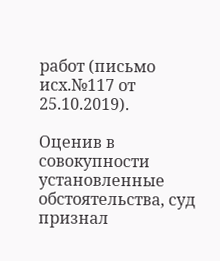работ (письмо исх.№117 от 25.10.2019).

Оценив в совокупности установленные обстоятельства, суд признал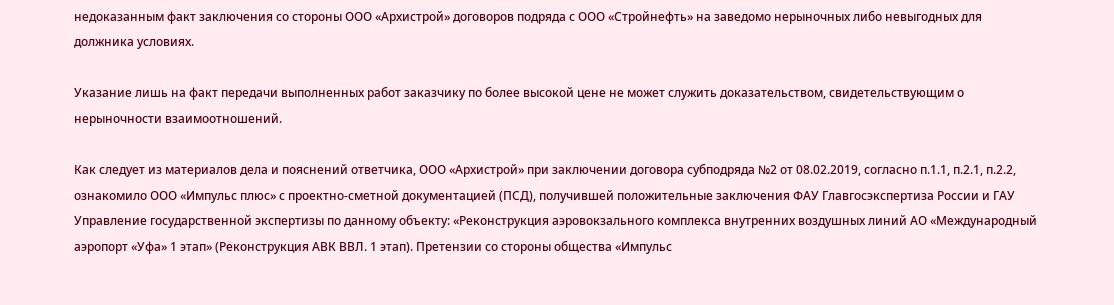недоказанным факт заключения со стороны ООО «Архистрой» договоров подряда с ООО «Стройнефть» на заведомо нерыночных либо невыгодных для должника условиях.

Указание лишь на факт передачи выполненных работ заказчику по более высокой цене не может служить доказательством, свидетельствующим о нерыночности взаимоотношений.

Как следует из материалов дела и пояснений ответчика, ООО «Архистрой» при заключении договора субподряда №2 от 08.02.2019, согласно п.1.1, п.2.1, п.2.2, ознакомило ООО «Импульс плюс» с проектно-сметной документацией (ПСД), получившей положительные заключения ФАУ Главгосэкспертиза России и ГАУ Управление государственной экспертизы по данному объекту: «Реконструкция аэровокзального комплекса внутренних воздушных линий АО «Международный аэропорт «Уфа» 1 этап» (Реконструкция АВК ВВЛ. 1 этап). Претензии со стороны общества «Импульс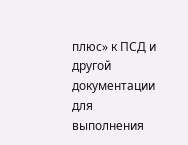плюс» к ПСД и другой документации для выполнения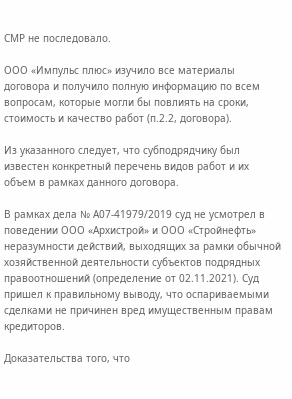СМР не последовало.

ООО «Импульс плюс» изучило все материалы договора и получило полную информацию по всем вопросам, которые могли бы повлиять на сроки, стоимость и качество работ (п.2.2, договора).

Из указанного следует, что субподрядчику был известен конкретный перечень видов работ и их объем в рамках данного договора.

В рамках дела № А07-41979/2019 суд не усмотрел в поведении ООО «Архистрой» и ООО «Стройнефть» неразумности действий, выходящих за рамки обычной хозяйственной деятельности субъектов подрядных правоотношений (определение от 02.11.2021). Суд пришел к правильному выводу, что оспариваемыми сделками не причинен вред имущественным правам кредиторов.

Доказательства того, что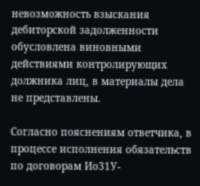невозможность взыскания дебиторской задолженности обусловлена виновными действиями контролирующих должника лиц, в материалы дела не представлены.

Согласно пояснениям ответчика, в процессе исполнения обязательств по договорам Ио31У-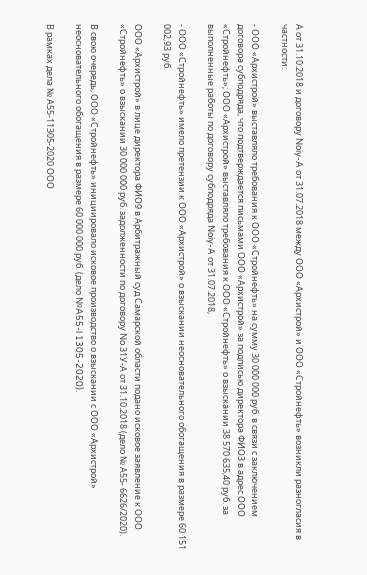А от 31.10.2018 и договору Noiy-A от 31.07.2018 между ООО «Архистрой» и ООО «Стройнефть» возникли разногласия в частности:

- ООО «Архистрой» выставляло требования к ООО «Стройнефть» на сумму 30 000 000 руб. в связи с заключением договора субподряда, что подтверждается письмами ООО «Архистрой» за подписью директора ФИО3 в адрес ООО «Стройнефть»; ООО «Архистрой» выставляло требования к ООО «Стройнефть» о взыскании 38 570 635,40 руб. за выполненные работы по договору субподряда Noiy-A от 31.07.2018,

- ООО «Стройнефть» имело претензии к ООО «Архистрой» о взыскании неосновательного обогащения в размере 60 151 002,93 руб.

ООО «Архистрой» в лице директора ФИО9 в Арбитражный суд Самарской области подано исковое заявление к ООО «Стройнефть» о взыскании 30 000 000 руб. задолженности по договору No 31У-А от 31.10.2018 (дело № А55- 6626/2020).

В свою очередь, ООО «Стройнефть» инициировало исковое производство о взыскании с ООО «Архистрой» неосновательного обогащения в размере 60 000 000 руб. (дело №A55-l 1305-2020).

В рамках дела № А55-11305-2020 ООО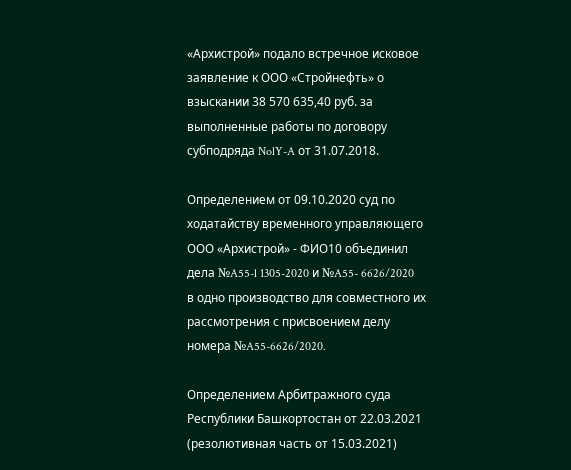«Архистрой» подало встречное исковое заявление к ООО «Стройнефть» о взыскании 38 570 635,40 руб. за выполненные работы по договору субподряда NolY-A от 31.07.2018.

Определением от 09.10.2020 суд по ходатайству временного управляющего ООО «Архистрой» - ФИО10 объединил дела №A55-l 1305-2020 и №A55- 6626/2020 в одно производство для совместного их рассмотрения с присвоением делу номера №A55-6626/2020.

Определением Арбитражного суда Республики Башкортостан от 22.03.2021 (резолютивная часть от 15.03.2021)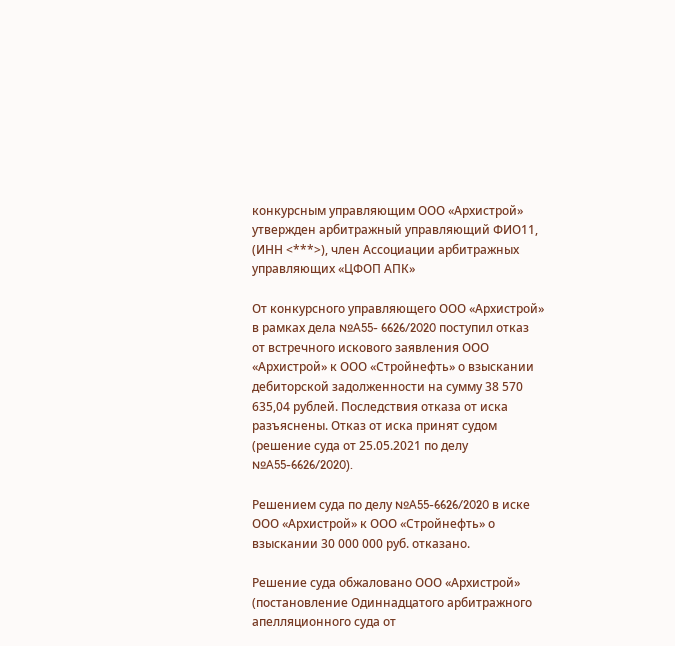конкурсным управляющим ООО «Архистрой» утвержден арбитражный управляющий ФИО11, (ИНН <***>), член Ассоциации арбитражных управляющих «ЦФОП АПК»

От конкурсного управляющего ООО «Архистрой» в рамках дела №A55- 6626/2020 поступил отказ от встречного искового заявления ООО «Архистрой» к ООО «Стройнефть» о взыскании дебиторской задолженности на сумму 38 570 635,04 рублей. Последствия отказа от иска разъяснены. Отказ от иска принят судом (решение суда от 25.05.2021 по делу №A55-6626/2020).

Решением суда по делу №A55-6626/2020 в иске ООО «Архистрой» к ООО «Стройнефть» о взыскании 30 000 000 руб. отказано.

Решение суда обжаловано ООО «Архистрой» (постановление Одиннадцатого арбитражного апелляционного суда от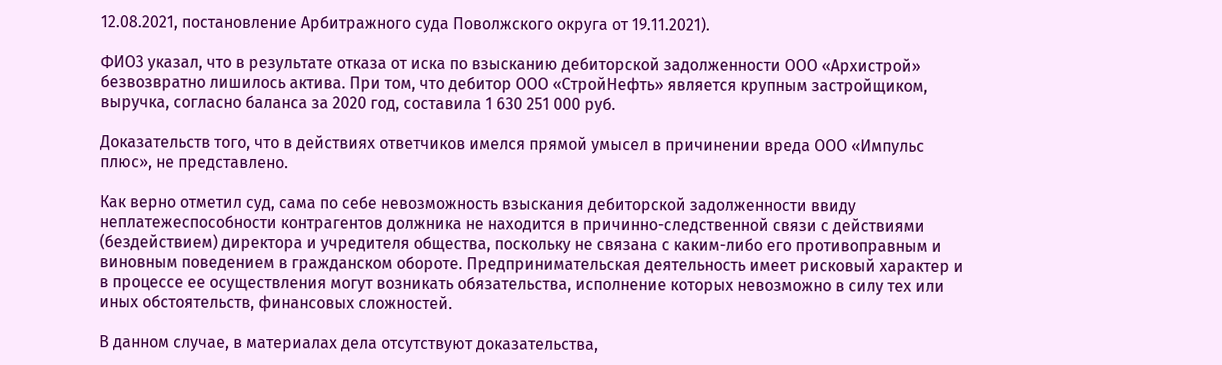12.08.2021, постановление Арбитражного суда Поволжского округа от 19.11.2021).

ФИО3 указал, что в результате отказа от иска по взысканию дебиторской задолженности ООО «Архистрой» безвозвратно лишилось актива. При том, что дебитор ООО «СтройНефть» является крупным застройщиком, выручка, согласно баланса за 2020 год, составила 1 630 251 000 руб.

Доказательств того, что в действиях ответчиков имелся прямой умысел в причинении вреда ООО «Импульс плюс», не представлено.

Как верно отметил суд, сама по себе невозможность взыскания дебиторской задолженности ввиду неплатежеспособности контрагентов должника не находится в причинно-следственной связи с действиями (бездействием) директора и учредителя общества, поскольку не связана с каким-либо его противоправным и виновным поведением в гражданском обороте. Предпринимательская деятельность имеет рисковый характер и в процессе ее осуществления могут возникать обязательства, исполнение которых невозможно в силу тех или иных обстоятельств, финансовых сложностей.

В данном случае, в материалах дела отсутствуют доказательства,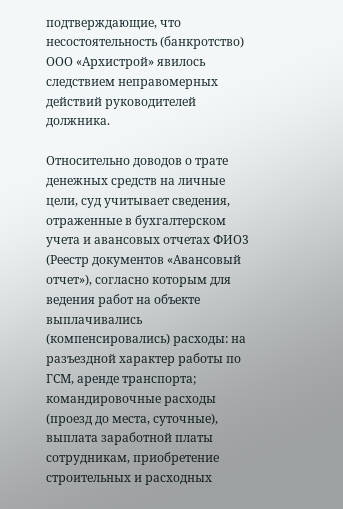подтверждающие, что несостоятельность (банкротство) ООО «Архистрой» явилось следствием неправомерных действий руководителей должника.

Относительно доводов о трате денежных средств на личные цели, суд учитывает сведения, отраженные в бухгалтерском учета и авансовых отчетах ФИО3 (Реестр документов «Авансовый отчет»), согласно которым для ведения работ на объекте выплачивались (компенсировались) расходы: на разъездной характер работы по ГСМ, аренде транспорта; командировочные расходы (проезд до места, суточные), выплата заработной платы сотрудникам, приобретение строительных и расходных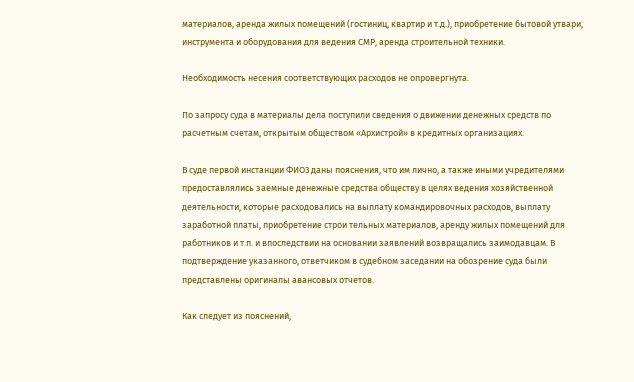материалов, аренда жилых помещений (гостиниц, квартир и т.д.), приобретение бытовой утвари, инструмента и оборудования для ведения СМР, аренда строительной техники.

Необходимость несения соответствующих расходов не опровергнута.

По запросу суда в материалы дела поступили сведения о движении денежных средств по расчетным счетам, открытым обществом «Архистрой» в кредитных организациях.

В суде первой инстанции ФИО3 даны пояснения, что им лично, а также иными учредителями предоставлялись заемные денежные средства обществу в целях ведения хозяйственной деятельности, которые расходовались на выплату командировочных расходов, выплату заработной платы, приобретение строи тельных материалов, аренду жилых помещений для работников и т.п. и впоследствии на основании заявлений возвращались заимодавцам. В подтверждение указанного, ответчиком в судебном заседании на обозрение суда были представлены оригиналы авансовых отчетов.

Как следует из пояснений,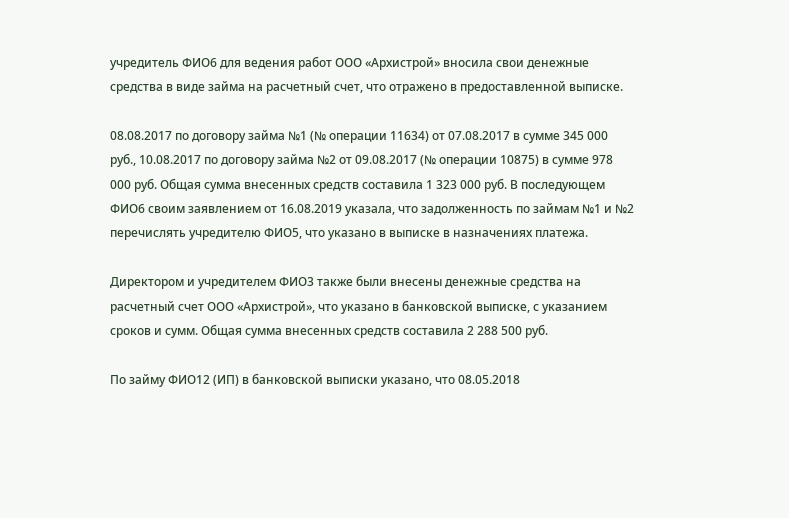учредитель ФИО6 для ведения работ ООО «Архистрой» вносила свои денежные средства в виде займа на расчетный счет, что отражено в предоставленной выписке.

08.08.2017 по договору займа №1 (№ операции 11634) от 07.08.2017 в сумме 345 000 руб., 10.08.2017 по договору займа №2 от 09.08.2017 (№ операции 10875) в сумме 978 000 руб. Общая сумма внесенных средств составила 1 323 000 руб. В последующем ФИО6 своим заявлением от 16.08.2019 указала, что задолженность по займам №1 и №2 перечислять учредителю ФИО5, что указано в выписке в назначениях платежа.

Директором и учредителем ФИО3 также были внесены денежные средства на расчетный счет ООО «Архистрой», что указано в банковской выписке, с указанием сроков и сумм. Общая сумма внесенных средств составила 2 288 500 руб.

По займу ФИО12 (ИП) в банковской выписки указано, что 08.05.2018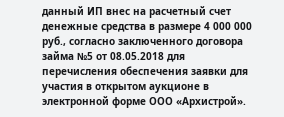данный ИП внес на расчетный счет денежные средства в размере 4 000 000 руб., согласно заключенного договора займа №5 от 08.05.2018 для перечисления обеспечения заявки для участия в открытом аукционе в электронной форме ООО «Архистрой».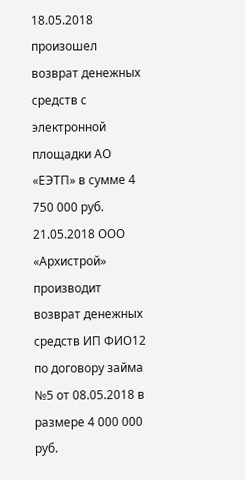18.05.2018 произошел возврат денежных средств с электронной площадки АО «ЕЭТП» в сумме 4 750 000 руб. 21.05.2018 ООО «Архистрой» производит возврат денежных средств ИП ФИО12 по договору займа №5 от 08.05.2018 в размере 4 000 000 руб.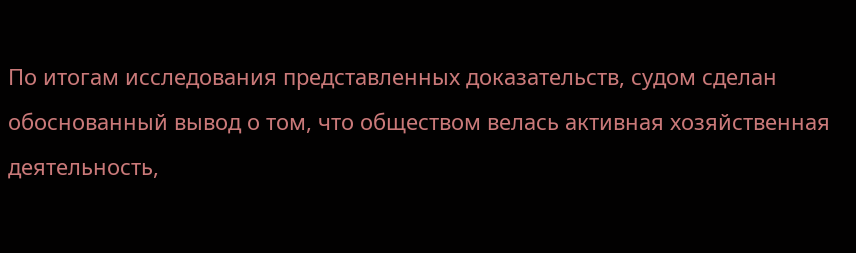По итогам исследования представленных доказательств, судом сделан обоснованный вывод о том, что обществом велась активная хозяйственная деятельность,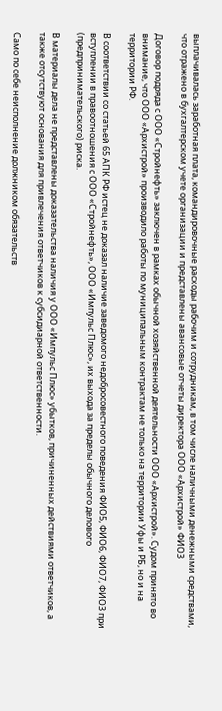выплачивалась заработная плата, командировочные расходы рабочим и сотрудникам, в том числе наличными денежными средствами, что отражено в бухгалтерском учете организации и представлены авансовые отчеты директора ООО «Архистрой» ФИО3

Договор подряда с ООО «Стройнефть» заключен в рамках обычной хозяйственной деятельности ООО «Архистрой». Судом принято во внимание, что ООО «Архистрой» производило работы по муниципальным контрактам не только на территории Уфы и РБ, но и на территории РФ.

В соответствии со статьей 65 АПК РФ истец не доказал наличие заведомого недобросовестного поведения ФИО5, ФИО6, ФИО7, ФИО3 при вступлении в правоотношения с ООО «Стройнефть», ООО «Импульс Плюс», их выхода за пределы обычного делового (предпринимательского) риска.

В материалы дела не представлены доказательства наличия у ООО «Импульс Плюс» убытков, причиненных действиями ответчиков, а также отсутствуют основания для привлечения ответчиков к субсидиарной ответственности.

Само по себе неисполнение должником обязательств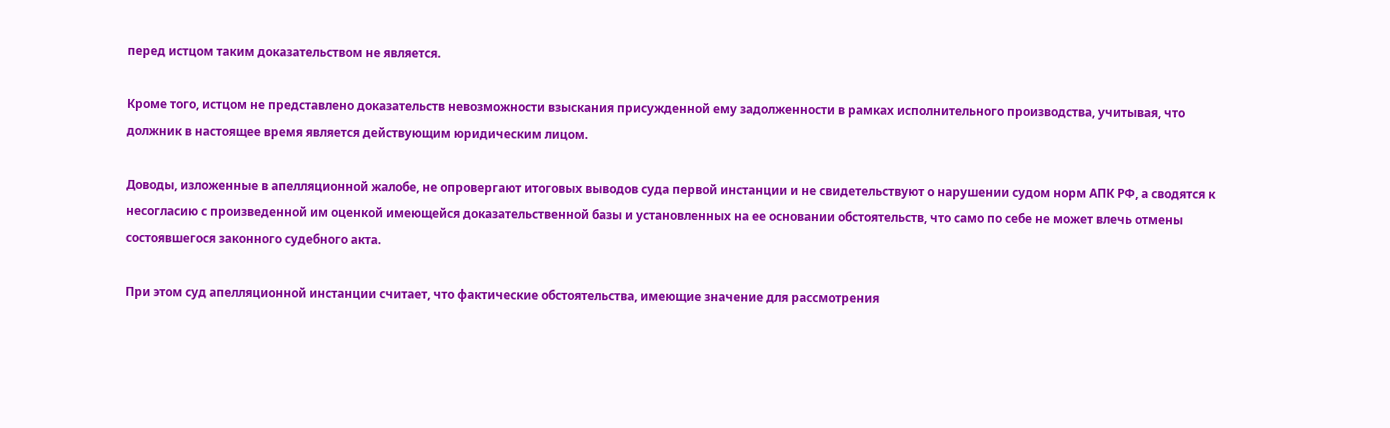перед истцом таким доказательством не является.

Кроме того, истцом не представлено доказательств невозможности взыскания присужденной ему задолженности в рамках исполнительного производства, учитывая, что должник в настоящее время является действующим юридическим лицом.

Доводы, изложенные в апелляционной жалобе, не опровергают итоговых выводов суда первой инстанции и не свидетельствуют о нарушении судом норм АПК РФ, а сводятся к несогласию с произведенной им оценкой имеющейся доказательственной базы и установленных на ее основании обстоятельств, что само по себе не может влечь отмены состоявшегося законного судебного акта.

При этом суд апелляционной инстанции считает, что фактические обстоятельства, имеющие значение для рассмотрения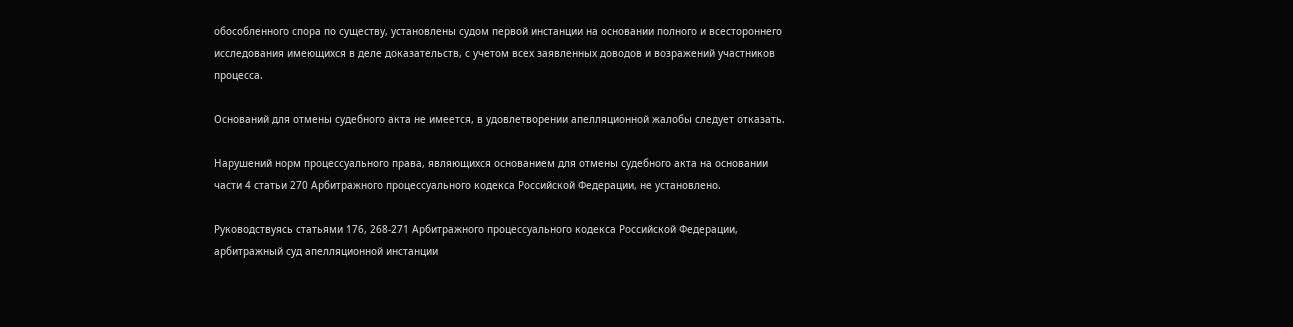обособленного спора по существу, установлены судом первой инстанции на основании полного и всестороннего исследования имеющихся в деле доказательств, с учетом всех заявленных доводов и возражений участников процесса.

Оснований для отмены судебного акта не имеется, в удовлетворении апелляционной жалобы следует отказать.

Нарушений норм процессуального права, являющихся основанием для отмены судебного акта на основании части 4 статьи 270 Арбитражного процессуального кодекса Российской Федерации, не установлено.

Руководствуясь статьями 176, 268-271 Арбитражного процессуального кодекса Российской Федерации, арбитражный суд апелляционной инстанции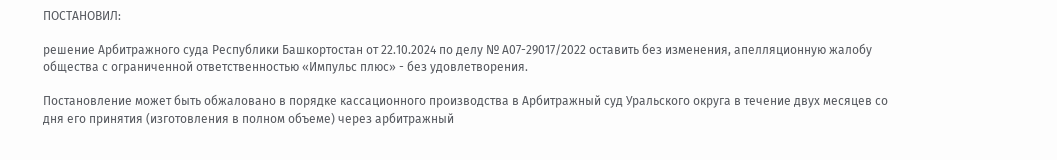ПОСТАНОВИЛ:

решение Арбитражного суда Республики Башкортостан от 22.10.2024 по делу № А07-29017/2022 оставить без изменения, апелляционную жалобу общества с ограниченной ответственностью «Импульс плюс» - без удовлетворения.

Постановление может быть обжаловано в порядке кассационного производства в Арбитражный суд Уральского округа в течение двух месяцев со дня его принятия (изготовления в полном объеме) через арбитражный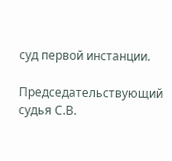суд первой инстанции.

Председательствующий судья С.В.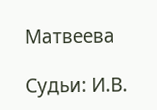Матвеева

Судьи: И.В.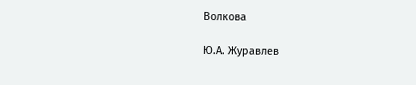Волкова

Ю.А. Журавлев